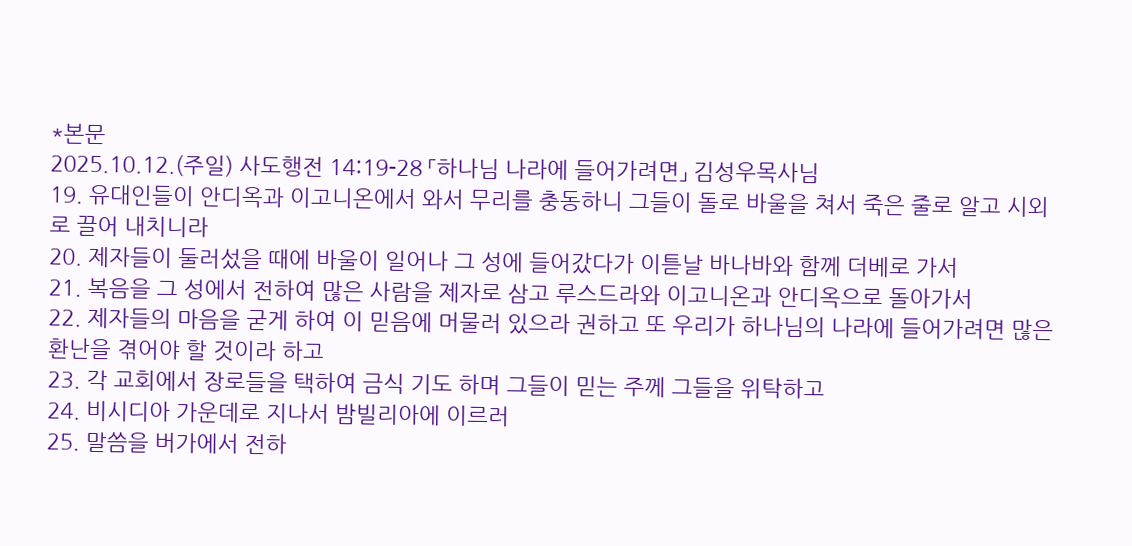*본문
2025.10.12.(주일) 사도행전 14:19-28 「하나님 나라에 들어가려면」 김성우목사님
19. 유대인들이 안디옥과 이고니온에서 와서 무리를 충동하니 그들이 돌로 바울을 쳐서 죽은 줄로 알고 시외로 끌어 내치니라
20. 제자들이 둘러섰을 때에 바울이 일어나 그 성에 들어갔다가 이튿날 바나바와 함께 더베로 가서
21. 복음을 그 성에서 전하여 많은 사람을 제자로 삼고 루스드라와 이고니온과 안디옥으로 돌아가서
22. 제자들의 마음을 굳게 하여 이 믿음에 머물러 있으라 권하고 또 우리가 하나님의 나라에 들어가려면 많은 환난을 겪어야 할 것이라 하고
23. 각 교회에서 장로들을 택하여 금식 기도 하며 그들이 믿는 주께 그들을 위탁하고
24. 비시디아 가운데로 지나서 밤빌리아에 이르러
25. 말씀을 버가에서 전하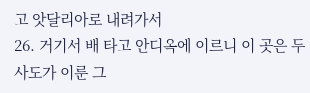고 앗달리아로 내려가서
26. 거기서 배 타고 안디옥에 이르니 이 곳은 두 사도가 이룬 그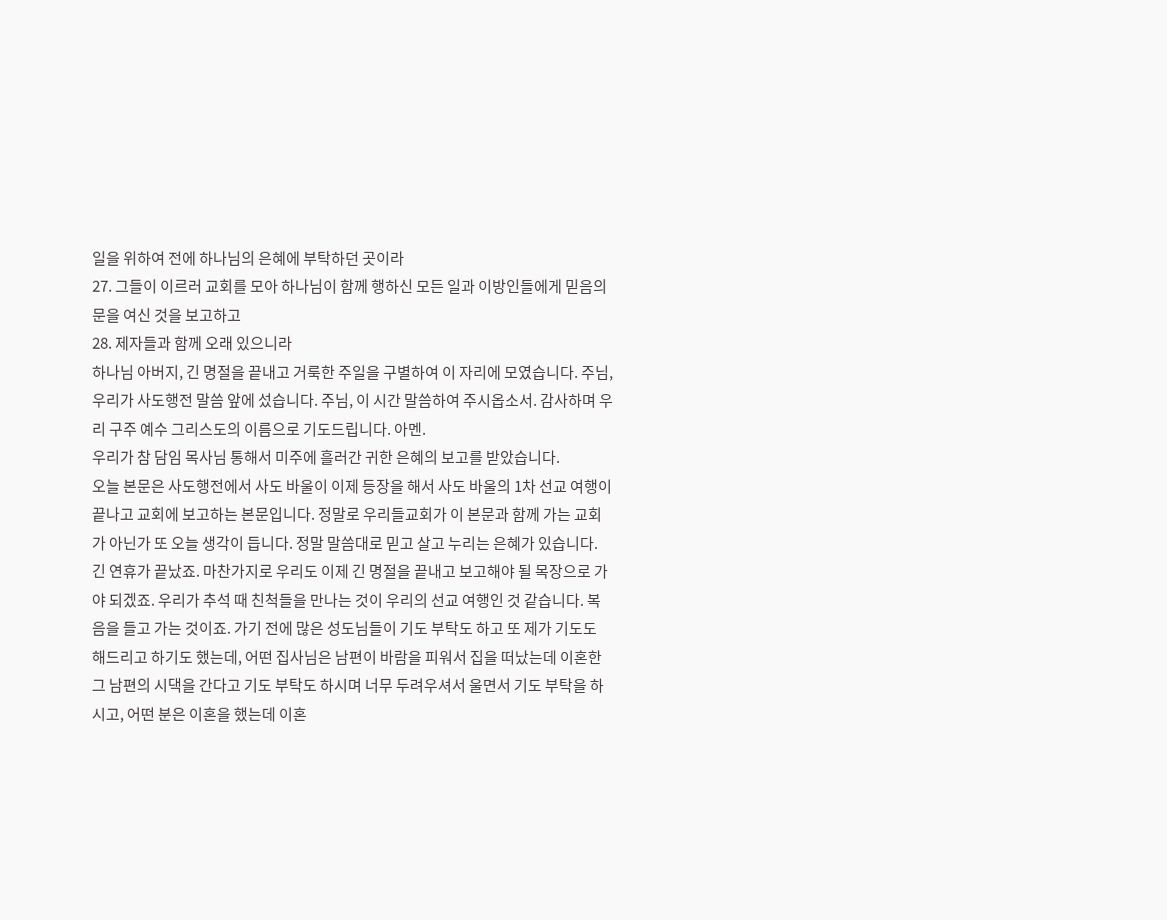일을 위하여 전에 하나님의 은혜에 부탁하던 곳이라
27. 그들이 이르러 교회를 모아 하나님이 함께 행하신 모든 일과 이방인들에게 믿음의 문을 여신 것을 보고하고
28. 제자들과 함께 오래 있으니라
하나님 아버지, 긴 명절을 끝내고 거룩한 주일을 구별하여 이 자리에 모였습니다. 주님, 우리가 사도행전 말씀 앞에 섰습니다. 주님, 이 시간 말씀하여 주시옵소서. 감사하며 우리 구주 예수 그리스도의 이름으로 기도드립니다. 아멘.
우리가 참 담임 목사님 통해서 미주에 흘러간 귀한 은혜의 보고를 받았습니다.
오늘 본문은 사도행전에서 사도 바울이 이제 등장을 해서 사도 바울의 1차 선교 여행이 끝나고 교회에 보고하는 본문입니다. 정말로 우리들교회가 이 본문과 함께 가는 교회가 아닌가 또 오늘 생각이 듭니다. 정말 말씀대로 믿고 살고 누리는 은혜가 있습니다.
긴 연휴가 끝났죠. 마찬가지로 우리도 이제 긴 명절을 끝내고 보고해야 될 목장으로 가야 되겠죠. 우리가 추석 때 친척들을 만나는 것이 우리의 선교 여행인 것 같습니다. 복음을 들고 가는 것이죠. 가기 전에 많은 성도님들이 기도 부탁도 하고 또 제가 기도도 해드리고 하기도 했는데, 어떤 집사님은 남편이 바람을 피워서 집을 떠났는데 이혼한 그 남편의 시댁을 간다고 기도 부탁도 하시며 너무 두려우셔서 울면서 기도 부탁을 하시고, 어떤 분은 이혼을 했는데 이혼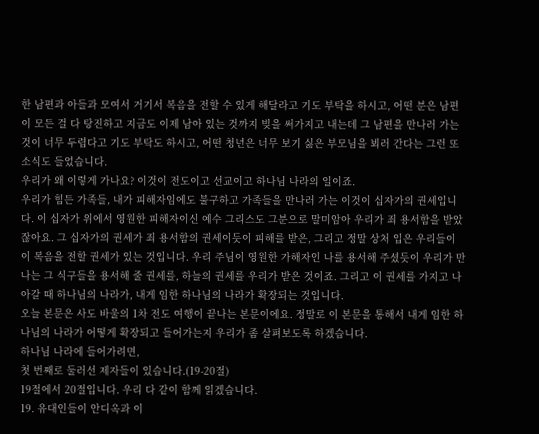한 남편과 아들과 모여서 거기서 복음을 전할 수 있게 해달라고 기도 부탁을 하시고, 어떤 분은 남편이 모든 걸 다 탕진하고 지금도 이제 남아 있는 것까지 빚을 써가지고 내는데 그 남편을 만나러 가는 것이 너무 두렵다고 기도 부탁도 하시고, 어떤 청년은 너무 보기 싫은 부모님을 뵈러 간다는 그런 또 소식도 들었습니다.
우리가 왜 이렇게 가나요? 이것이 전도이고 선교이고 하나님 나라의 일이죠.
우리가 힘든 가족들, 내가 피해자임에도 불구하고 가족들을 만나러 가는 이것이 십자가의 권세입니다. 이 십자가 위에서 영원한 피해자이신 예수 그리스도 그분으로 말미암아 우리가 죄 용서함을 받았잖아요. 그 십자가의 권세가 죄 용서함의 권세이듯이 피해를 받은, 그리고 정말 상처 입은 우리들이 이 복음을 전할 권세가 있는 것입니다. 우리 주님이 영원한 가해자인 나를 용서해 주셨듯이 우리가 만나는 그 식구들을 용서해 줄 권세를, 하늘의 권세를 우리가 받은 것이죠. 그리고 이 권세를 가지고 나아갈 때 하나님의 나라가, 내게 임한 하나님의 나라가 확장되는 것입니다.
오늘 본문은 사도 바울의 1차 전도 여행이 끝나는 본문이에요. 정말로 이 본문을 통해서 내게 임한 하나님의 나라가 어떻게 확장되고 들어가는지 우리가 좀 살펴보도록 하겠습니다.
하나님 나라에 들어가려면,
첫 번째로 둘러선 제자들이 있습니다.(19-20절)
19절에서 20절입니다. 우리 다 같이 함께 읽겠습니다.
19. 유대인들이 안디옥과 이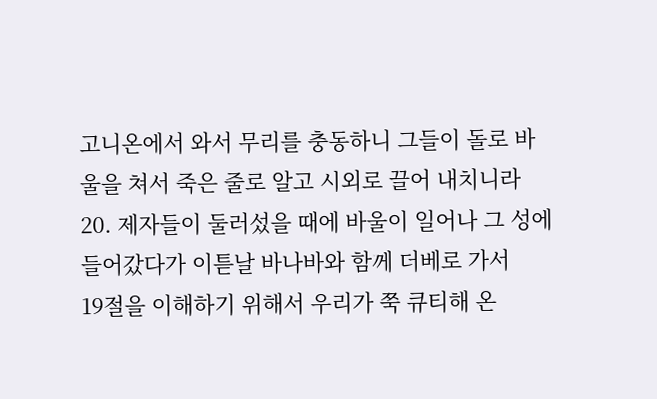고니온에서 와서 무리를 충동하니 그들이 돌로 바울을 쳐서 죽은 줄로 알고 시외로 끌어 내치니라
20. 제자들이 둘러섰을 때에 바울이 일어나 그 성에 들어갔다가 이튿날 바나바와 함께 더베로 가서
19절을 이해하기 위해서 우리가 쭉 큐티해 온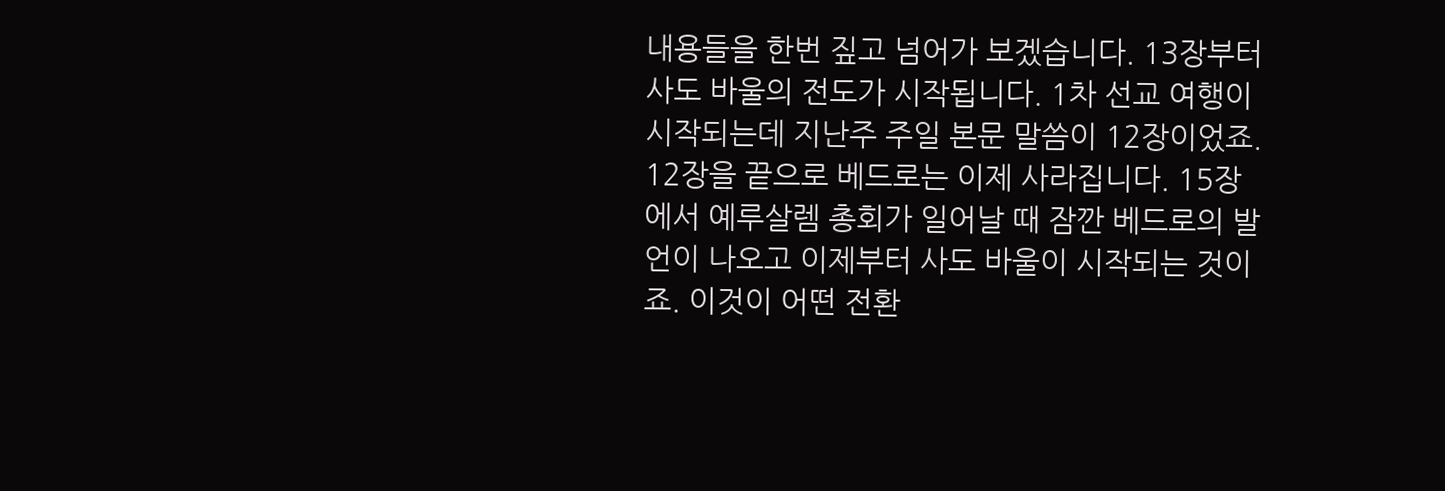내용들을 한번 짚고 넘어가 보겠습니다. 13장부터 사도 바울의 전도가 시작됩니다. 1차 선교 여행이 시작되는데 지난주 주일 본문 말씀이 12장이었죠. 12장을 끝으로 베드로는 이제 사라집니다. 15장에서 예루살렘 총회가 일어날 때 잠깐 베드로의 발언이 나오고 이제부터 사도 바울이 시작되는 것이죠. 이것이 어떤 전환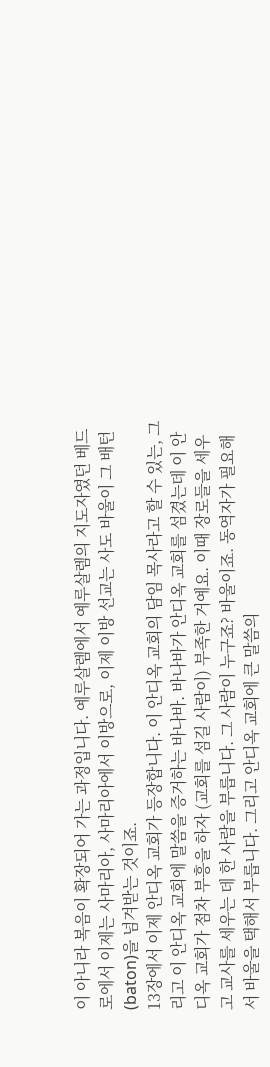이 아니라 복음이 확장되어 가는 과정입니다. 예루살렘에서 예루살렘의 지도자였던 베드로에서 이제는 사마리아, 사마리아에서 이방으로, 이제 이방 선교는 사도 바울이 그 배턴(baton)을 넘겨받는 것이죠.
13장에서 이제 안디옥 교회가 등장합니다. 이 안디옥 교회의 담임 목사라고 할 수 있는, 그리고 이 안디옥 교회에 말씀을 증거하는 바나바. 바나바가 안디옥 교회를 섬겼는데 이 안디옥 교회가 점차 부흥을 하자 (교회를 섬길 사람이) 부족한 거예요. 이때 장로들을 세우고 교사를 세우는 데 한 사람을 부릅니다. 그 사람이 누구죠? 바울이죠. 동역자가 필요해서 바울을 택해서 부릅니다. 그리고 안디옥 교회에 큰 말씀의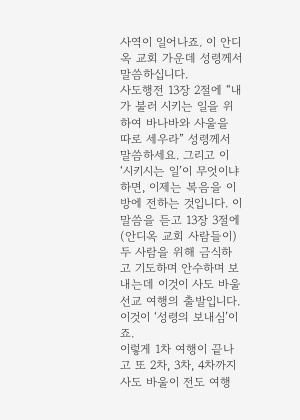사역이 일어나죠. 이 안디옥 교회 가운데 성령께서 말씀하십니다.
사도행전 13장 2절에 “내가 불러 시키는 일을 위하여 바나바와 사울을 따로 세우라” 성령께서 말씀하세요. 그리고 이 ‘시키시는 일’이 무엇이냐 하면, 이제는 복음을 이방에 전하는 것입니다. 이 말씀을 듣고 13장 3절에 (안디옥 교회 사람들이) 두 사람을 위해 금식하고 기도하며 안수하며 보내는데 이것이 사도 바울 선교 여행의 출발입니다. 이것이 ‘성령의 보내심’이죠.
이렇게 1차 여행이 끝나고 또 2차, 3차, 4차까지 사도 바울이 전도 여행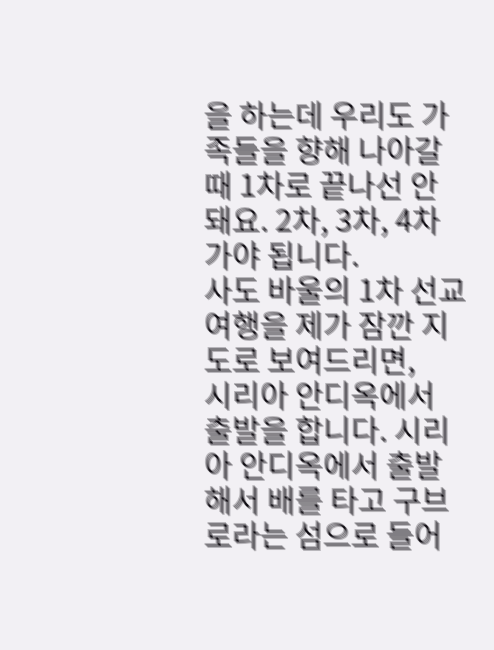을 하는데 우리도 가족들을 향해 나아갈 때 1차로 끝나선 안 돼요. 2차, 3차, 4차 가야 됩니다.
사도 바울의 1차 선교 여행을 제가 잠깐 지도로 보여드리면,
시리아 안디옥에서 출발을 합니다. 시리아 안디옥에서 출발해서 배를 타고 구브로라는 섬으로 들어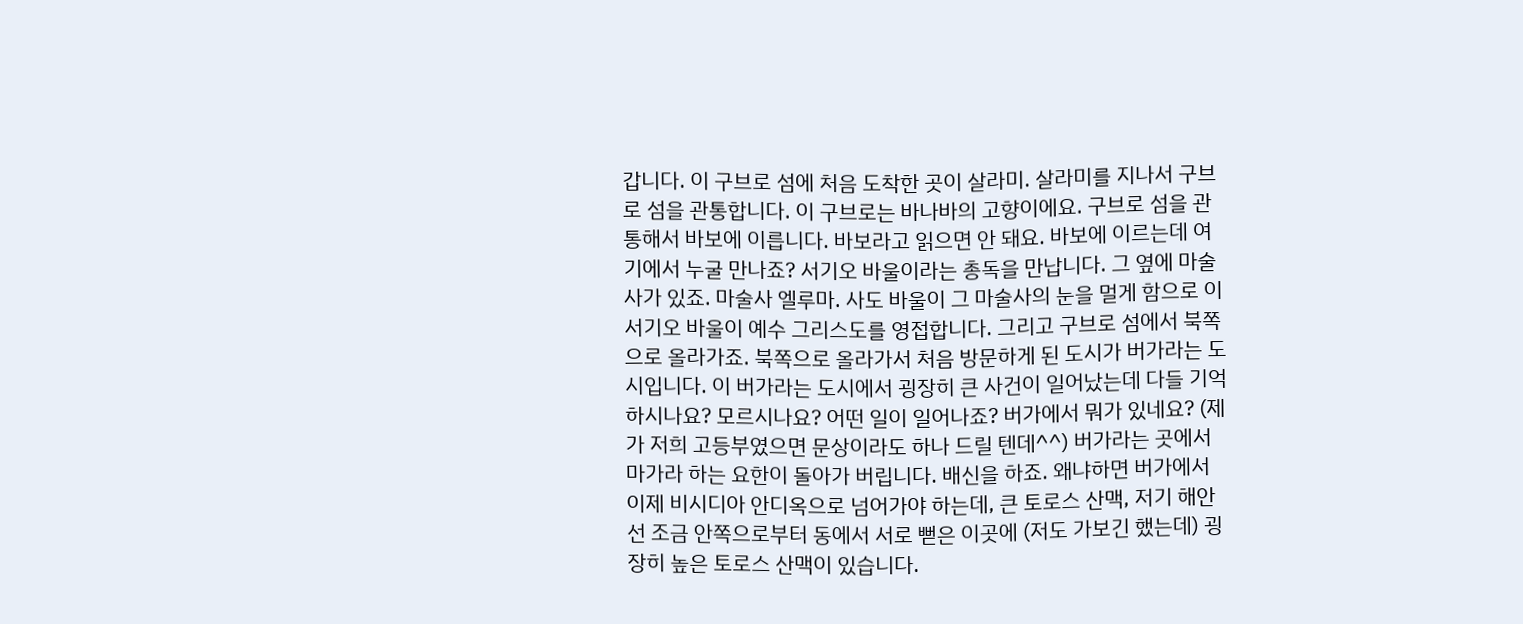갑니다. 이 구브로 섬에 처음 도착한 곳이 살라미. 살라미를 지나서 구브로 섬을 관통합니다. 이 구브로는 바나바의 고향이에요. 구브로 섬을 관통해서 바보에 이릅니다. 바보라고 읽으면 안 돼요. 바보에 이르는데 여기에서 누굴 만나죠? 서기오 바울이라는 총독을 만납니다. 그 옆에 마술사가 있죠. 마술사 엘루마. 사도 바울이 그 마술사의 눈을 멀게 함으로 이 서기오 바울이 예수 그리스도를 영접합니다. 그리고 구브로 섬에서 북쪽으로 올라가죠. 북쪽으로 올라가서 처음 방문하게 된 도시가 버가라는 도시입니다. 이 버가라는 도시에서 굉장히 큰 사건이 일어났는데 다들 기억하시나요? 모르시나요? 어떤 일이 일어나죠? 버가에서 뭐가 있네요? (제가 저희 고등부였으면 문상이라도 하나 드릴 텐데^^) 버가라는 곳에서 마가라 하는 요한이 돌아가 버립니다. 배신을 하죠. 왜냐하면 버가에서 이제 비시디아 안디옥으로 넘어가야 하는데, 큰 토로스 산맥, 저기 해안선 조금 안쪽으로부터 동에서 서로 뻗은 이곳에 (저도 가보긴 했는데) 굉장히 높은 토로스 산맥이 있습니다.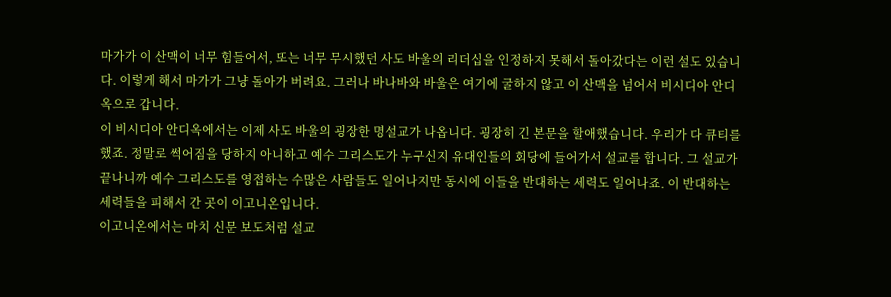마가가 이 산맥이 너무 힘들어서, 또는 너무 무시했던 사도 바울의 리더십을 인정하지 못해서 돌아갔다는 이런 설도 있습니다. 이렇게 해서 마가가 그냥 돌아가 버려요. 그러나 바나바와 바울은 여기에 굴하지 않고 이 산맥을 넘어서 비시디아 안디옥으로 갑니다.
이 비시디아 안디옥에서는 이제 사도 바울의 굉장한 명설교가 나옵니다. 굉장히 긴 본문을 할애했습니다. 우리가 다 큐티를 했죠. 정말로 썩어짐을 당하지 아니하고 예수 그리스도가 누구신지 유대인들의 회당에 들어가서 설교를 합니다. 그 설교가 끝나니까 예수 그리스도를 영접하는 수많은 사람들도 일어나지만 동시에 이들을 반대하는 세력도 일어나죠. 이 반대하는 세력들을 피해서 간 곳이 이고니온입니다.
이고니온에서는 마치 신문 보도처럼 설교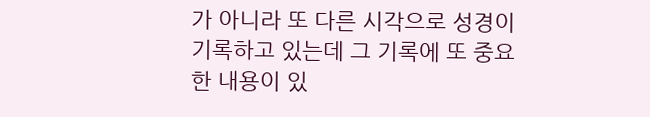가 아니라 또 다른 시각으로 성경이 기록하고 있는데 그 기록에 또 중요한 내용이 있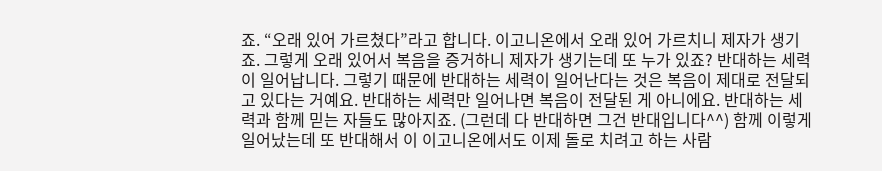죠. “오래 있어 가르쳤다”라고 합니다. 이고니온에서 오래 있어 가르치니 제자가 생기죠. 그렇게 오래 있어서 복음을 증거하니 제자가 생기는데 또 누가 있죠? 반대하는 세력이 일어납니다. 그렇기 때문에 반대하는 세력이 일어난다는 것은 복음이 제대로 전달되고 있다는 거예요. 반대하는 세력만 일어나면 복음이 전달된 게 아니에요. 반대하는 세력과 함께 믿는 자들도 많아지죠. (그런데 다 반대하면 그건 반대입니다^^) 함께 이렇게 일어났는데 또 반대해서 이 이고니온에서도 이제 돌로 치려고 하는 사람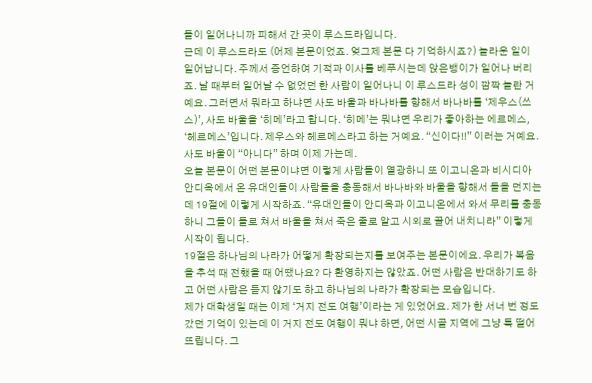들이 일어나니까 피해서 간 곳이 루스드라입니다.
근데 이 루스드라도 (어제 본문이었죠. 엊그제 본문 다 기억하시죠?) 놀라운 일이 일어납니다. 주께서 증언하여 기적과 이사를 베푸시는데 앉은뱅이가 일어나 버리죠. 날 때부터 일어날 수 없었던 한 사람이 일어나니 이 루스드라 성이 깜짝 놀란 거예요. 그러면서 뭐라고 하냐면 사도 바울과 바나바를 향해서 바나바를 ‘제우스(쓰스)’, 사도 바울을 ‘히메’라고 합니다. ‘히메’는 뭐냐면 우리가 좋아하는 에르메스, ‘헤르메스’입니다. 제우스와 헤르메스라고 하는 거예요. “신이다!!” 이러는 거예요. 사도 바울이 “아니다” 하며 이제 가는데.
오늘 본문이 어떤 본문이냐면 이렇게 사람들이 열광하니 또 이고니온과 비시디아 안디옥에서 온 유대인들이 사람들을 충동해서 바나바와 바울을 향해서 돌을 던지는데 19절에 이렇게 시작하죠. “유대인들이 안디옥과 이고니온에서 와서 무리를 충동하니 그들이 돌로 쳐서 바울을 쳐서 죽은 줄로 알고 시외로 끌어 내치니라” 이렇게 시작이 됩니다.
19절은 하나님의 나라가 어떻게 확장되는지를 보여주는 본문이에요. 우리가 복음을 추석 때 전했을 때 어땠나요? 다 환영하지는 않았죠. 어떤 사람은 반대하기도 하고 어떤 사람은 듣지 않기도 하고 하나님의 나라가 확장되는 모습입니다.
제가 대학생일 때는 이제 ‘거지 전도 여행’이라는 게 있었어요. 제가 한 서너 번 정도 갔던 기억이 있는데 이 거지 전도 여행이 뭐냐 하면, 어떤 시골 지역에 그냥 툭 떨어뜨립니다. 그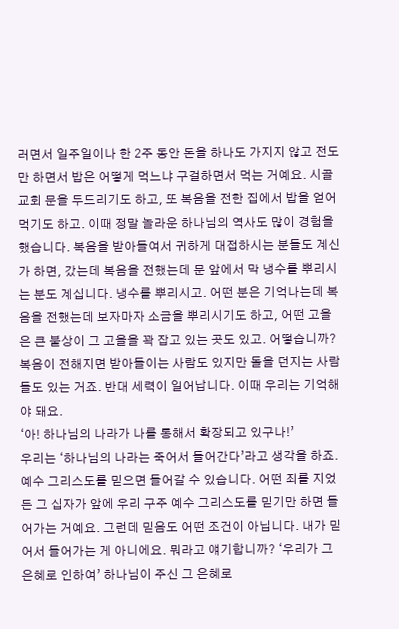러면서 일주일이나 한 2주 동안 돈을 하나도 가지지 않고 전도만 하면서 밥은 어떻게 먹느냐 구걸하면서 먹는 거예요. 시골 교회 문을 두드리기도 하고, 또 복음을 전한 집에서 밥을 얻어먹기도 하고. 이때 정말 놀라운 하나님의 역사도 많이 경험을 했습니다. 복음을 받아들여서 귀하게 대접하시는 분들도 계신가 하면, 갔는데 복음을 전했는데 문 앞에서 막 냉수를 뿌리시는 분도 계십니다. 냉수를 뿌리시고. 어떤 분은 기억나는데 복음을 전했는데 보자마자 소금을 뿌리시기도 하고, 어떤 고을은 큰 불상이 그 고을을 꽉 잡고 있는 곳도 있고. 어떻습니까? 복음이 전해지면 받아들이는 사람도 있지만 돌을 던지는 사람들도 있는 거죠. 반대 세력이 일어납니다. 이때 우리는 기억해야 돼요.
‘아! 하나님의 나라가 나를 통해서 확장되고 있구나!’
우리는 ‘하나님의 나라는 죽어서 들어간다’라고 생각을 하죠. 예수 그리스도를 믿으면 들어갈 수 있습니다. 어떤 죄를 지었든 그 십자가 앞에 우리 구주 예수 그리스도를 믿기만 하면 들어가는 거예요. 그런데 믿음도 어떤 조건이 아닙니다. 내가 믿어서 들어가는 게 아니에요. 뭐라고 얘기합니까? ‘우리가 그 은혜로 인하여’ 하나님이 주신 그 은혜로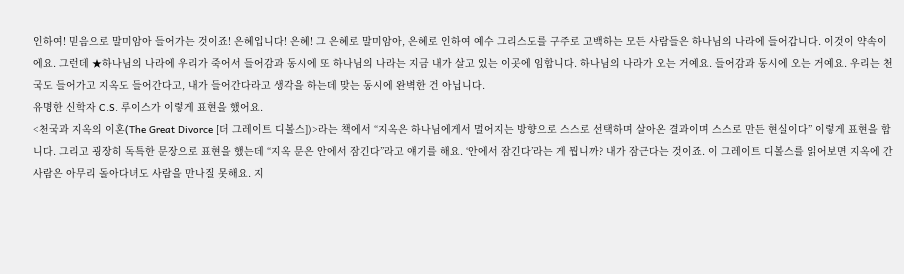인하여! 믿음으로 말미암아 들어가는 것이죠! 은혜입니다! 은혜! 그 은혜로 말미암아, 은혜로 인하여 예수 그리스도를 구주로 고백하는 모든 사람들은 하나님의 나라에 들어갑니다. 이것이 약속이에요. 그런데 ★하나님의 나라에 우리가 죽어서 들어감과 동시에 또 하나님의 나라는 지금 내가 살고 있는 이곳에 임합니다. 하나님의 나라가 오는 거예요. 들어감과 동시에 오는 거예요. 우리는 천국도 들어가고 지옥도 들어간다고, 내가 들어간다라고 생각을 하는데 맞는 동시에 완벽한 건 아닙니다.
유명한 신학자 C.S. 루이스가 이렇게 표현을 했어요.
<천국과 지옥의 이혼(The Great Divorce [더 그레이트 디볼스])>라는 책에서 “지옥은 하나님에게서 멀어지는 방향으로 스스로 선택하며 살아온 결과이며 스스로 만든 현실이다” 이렇게 표현을 합니다. 그리고 굉장히 독특한 문장으로 표현을 했는데 “지옥 문은 안에서 잠긴다”라고 얘기를 해요. ‘안에서 잠긴다’라는 게 뭡니까? 내가 잠근다는 것이죠. 이 그레이트 디볼스를 읽어보면 지옥에 간 사람은 아무리 돌아다녀도 사람을 만나질 못해요. 지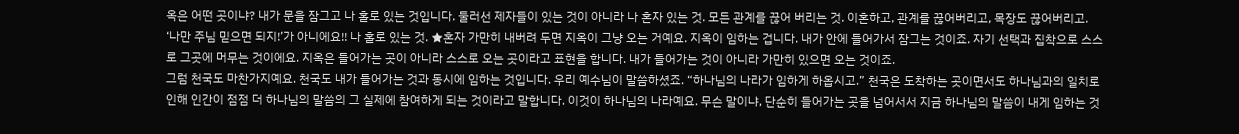옥은 어떤 곳이냐? 내가 문을 잠그고 나 홀로 있는 것입니다. 둘러선 제자들이 있는 것이 아니라 나 혼자 있는 것. 모든 관계를 끊어 버리는 것. 이혼하고, 관계를 끊어버리고, 목장도 끊어버리고. ‘나만 주님 믿으면 되지!’가 아니에요!! 나 홀로 있는 것. ★혼자 가만히 내버려 두면 지옥이 그냥 오는 거예요. 지옥이 임하는 겁니다. 내가 안에 들어가서 잠그는 것이죠. 자기 선택과 집착으로 스스로 그곳에 머무는 것이에요. 지옥은 들어가는 곳이 아니라 스스로 오는 곳이라고 표현을 합니다. 내가 들어가는 것이 아니라 가만히 있으면 오는 것이죠.
그럼 천국도 마찬가지예요. 천국도 내가 들어가는 것과 동시에 임하는 것입니다. 우리 예수님이 말씀하셨죠. “하나님의 나라가 임하게 하옵시고.” 천국은 도착하는 곳이면서도 하나님과의 일치로 인해 인간이 점점 더 하나님의 말씀의 그 실제에 참여하게 되는 것이라고 말합니다. 이것이 하나님의 나라예요. 무슨 말이냐, 단순히 들어가는 곳을 넘어서서 지금 하나님의 말씀이 내게 임하는 것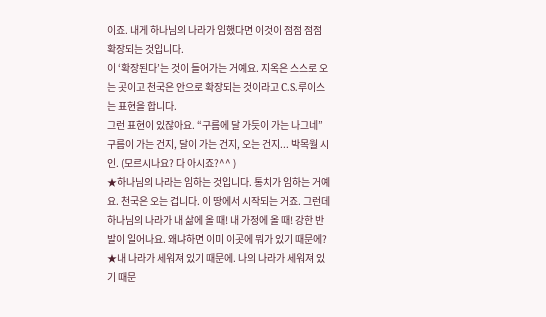이죠. 내게 하나님의 나라가 임했다면 이것이 점점 점점 확장되는 것입니다.
이 ‘확장된다’는 것이 들어가는 거예요. 지옥은 스스로 오는 곳이고 천국은 안으로 확장되는 것이라고 C.S.루이스는 표현을 합니다.
그런 표현이 있잖아요. “구름에 달 가듯이 가는 나그네” 구름이 가는 건지, 달이 가는 건지, 오는 건지... 박목월 시인. (모르시나요? 다 아시죠?^^ )
★하나님의 나라는 임하는 것입니다. 통치가 임하는 거예요. 천국은 오는 겁니다. 이 땅에서 시작되는 거죠. 그런데 하나님의 나라가 내 삶에 올 때! 내 가정에 올 때! 강한 반발이 일어나요. 왜냐하면 이미 이곳에 뭐가 있기 때문에? ★내 나라가 세워져 있기 때문에. 나의 나라가 세워져 있기 때문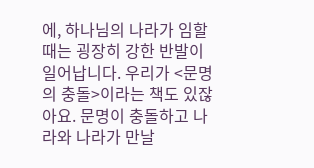에, 하나님의 나라가 임할 때는 굉장히 강한 반발이 일어납니다. 우리가 <문명의 충돌>이라는 책도 있잖아요. 문명이 충돌하고 나라와 나라가 만날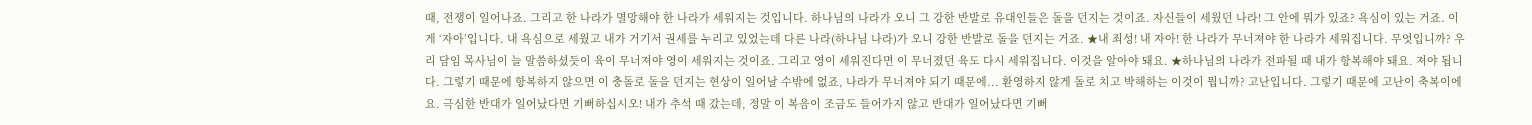때, 전쟁이 일어나죠. 그리고 한 나라가 멸망해야 한 나라가 세워지는 것입니다. 하나님의 나라가 오니 그 강한 반발로 유대인들은 돌을 던지는 것이죠. 자신들이 세웠던 나라! 그 안에 뭐가 있죠? 욕심이 있는 거죠. 이게 ‘자아’입니다. 내 욕심으로 세웠고 내가 거기서 권세를 누리고 있었는데 다른 나라(하나님 나라)가 오니 강한 반발로 돌을 던지는 거죠. ★내 죄성! 내 자아! 한 나라가 무너져야 한 나라가 세워집니다. 무엇입니까? 우리 담임 목사님이 늘 말씀하셨듯이 육이 무너져야 영이 세워지는 것이죠. 그리고 영이 세워진다면 이 무너졌던 육도 다시 세워집니다. 이것을 알아야 돼요. ★하나님의 나라가 전파될 때 내가 항복해야 돼요. 져야 됩니다. 그렇기 때문에 항복하지 않으면 이 충돌로 돌을 던지는 현상이 일어날 수밖에 없죠, 나라가 무너져야 되기 때문에... 환영하지 않게 돌로 치고 박해하는 이것이 뭡니까? 고난입니다. 그렇기 때문에 고난이 축복이에요. 극심한 반대가 일어났다면 기뻐하십시오! 내가 추석 때 갔는데, 정말 이 복음이 조금도 들어가지 않고 반대가 일어났다면 기뻐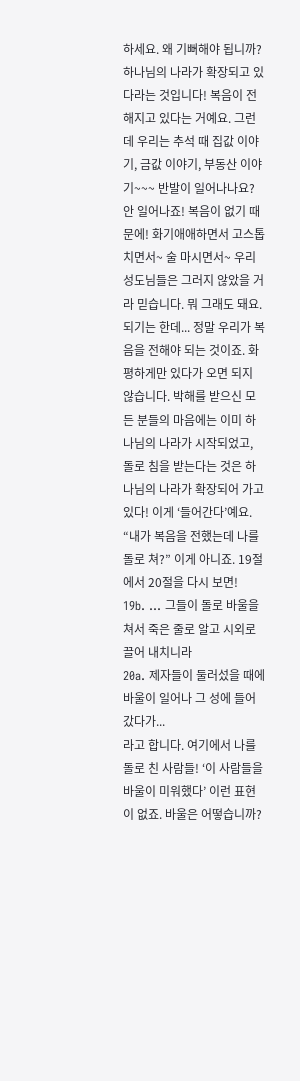하세요. 왜 기뻐해야 됩니까? 하나님의 나라가 확장되고 있다라는 것입니다! 복음이 전해지고 있다는 거예요. 그런데 우리는 추석 때 집값 이야기, 금값 이야기, 부동산 이야기~~~ 반발이 일어나나요? 안 일어나죠! 복음이 없기 때문에! 화기애애하면서 고스톱 치면서~ 술 마시면서~ 우리 성도님들은 그러지 않았을 거라 믿습니다. 뭐 그래도 돼요. 되기는 한데... 정말 우리가 복음을 전해야 되는 것이죠. 화평하게만 있다가 오면 되지 않습니다. 박해를 받으신 모든 분들의 마음에는 이미 하나님의 나라가 시작되었고, 돌로 침을 받는다는 것은 하나님의 나라가 확장되어 가고 있다! 이게 ‘들어간다’예요. “내가 복음을 전했는데 나를 돌로 쳐?” 이게 아니죠. 19절에서 20절을 다시 보면!
19b. ... 그들이 돌로 바울을 쳐서 죽은 줄로 알고 시외로 끌어 내치니라
20a. 제자들이 둘러섰을 때에 바울이 일어나 그 성에 들어갔다가...
라고 합니다. 여기에서 나를 돌로 친 사람들! ‘이 사람들을 바울이 미워했다’ 이런 표현이 없죠. 바울은 어떻습니까?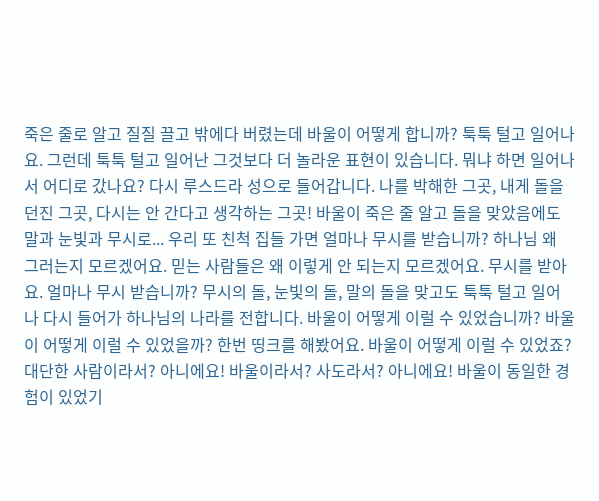죽은 줄로 알고 질질 끌고 밖에다 버렸는데 바울이 어떻게 합니까? 툭툭 털고 일어나요. 그런데 툭툭 털고 일어난 그것보다 더 놀라운 표현이 있습니다. 뭐냐 하면 일어나서 어디로 갔나요? 다시 루스드라 성으로 들어갑니다. 나를 박해한 그곳, 내게 돌을 던진 그곳, 다시는 안 간다고 생각하는 그곳! 바울이 죽은 줄 알고 돌을 맞았음에도 말과 눈빛과 무시로... 우리 또 친척 집들 가면 얼마나 무시를 받습니까? 하나님 왜 그러는지 모르겠어요. 믿는 사람들은 왜 이렇게 안 되는지 모르겠어요. 무시를 받아요. 얼마나 무시 받습니까? 무시의 돌, 눈빛의 돌, 말의 돌을 맞고도 툭툭 털고 일어나 다시 들어가 하나님의 나라를 전합니다. 바울이 어떻게 이럴 수 있었습니까? 바울이 어떻게 이럴 수 있었을까? 한번 띵크를 해봤어요. 바울이 어떻게 이럴 수 있었죠? 대단한 사람이라서? 아니에요! 바울이라서? 사도라서? 아니에요! 바울이 동일한 경험이 있었기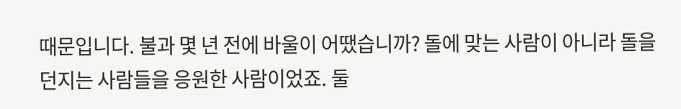때문입니다. 불과 몇 년 전에 바울이 어땠습니까? 돌에 맞는 사람이 아니라 돌을 던지는 사람들을 응원한 사람이었죠. 둘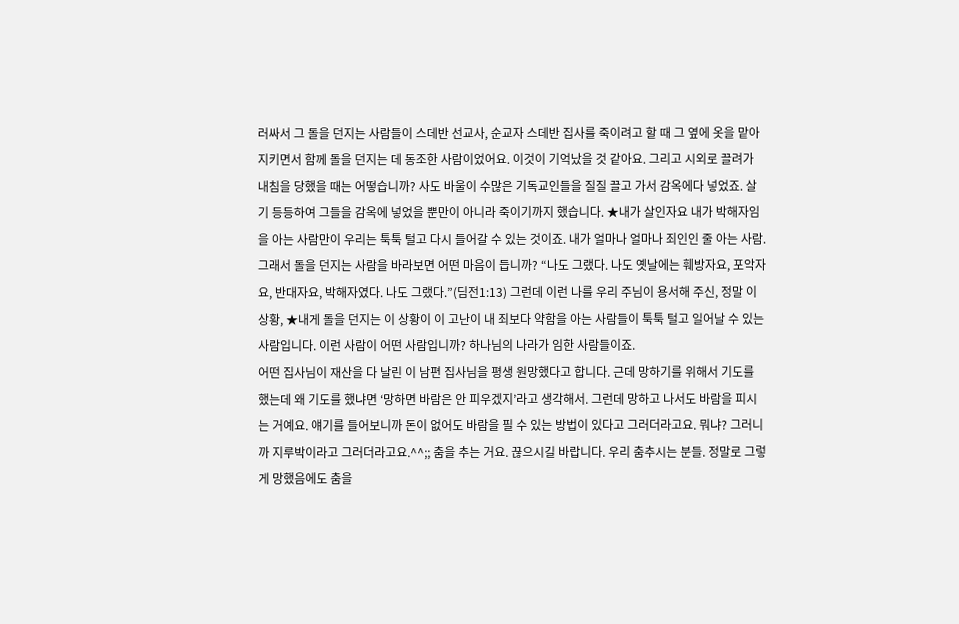러싸서 그 돌을 던지는 사람들이 스데반 선교사, 순교자 스데반 집사를 죽이려고 할 때 그 옆에 옷을 맡아 지키면서 함께 돌을 던지는 데 동조한 사람이었어요. 이것이 기억났을 것 같아요. 그리고 시외로 끌려가 내침을 당했을 때는 어떻습니까? 사도 바울이 수많은 기독교인들을 질질 끌고 가서 감옥에다 넣었죠. 살기 등등하여 그들을 감옥에 넣었을 뿐만이 아니라 죽이기까지 했습니다. ★내가 살인자요 내가 박해자임을 아는 사람만이 우리는 툭툭 털고 다시 들어갈 수 있는 것이죠. 내가 얼마나 얼마나 죄인인 줄 아는 사람. 그래서 돌을 던지는 사람을 바라보면 어떤 마음이 듭니까? “나도 그랬다. 나도 옛날에는 훼방자요, 포악자요, 반대자요, 박해자였다. 나도 그랬다.”(딤전1:13) 그런데 이런 나를 우리 주님이 용서해 주신, 정말 이 상황, ★내게 돌을 던지는 이 상황이 이 고난이 내 죄보다 약함을 아는 사람들이 툭툭 털고 일어날 수 있는 사람입니다. 이런 사람이 어떤 사람입니까? 하나님의 나라가 임한 사람들이죠.
어떤 집사님이 재산을 다 날린 이 남편 집사님을 평생 원망했다고 합니다. 근데 망하기를 위해서 기도를 했는데 왜 기도를 했냐면 ‘망하면 바람은 안 피우겠지’라고 생각해서. 그런데 망하고 나서도 바람을 피시는 거예요. 얘기를 들어보니까 돈이 없어도 바람을 필 수 있는 방법이 있다고 그러더라고요. 뭐냐? 그러니까 지루박이라고 그러더라고요.^^;; 춤을 추는 거요. 끊으시길 바랍니다. 우리 춤추시는 분들. 정말로 그렇게 망했음에도 춤을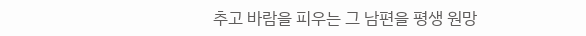추고 바람을 피우는 그 남편을 평생 원망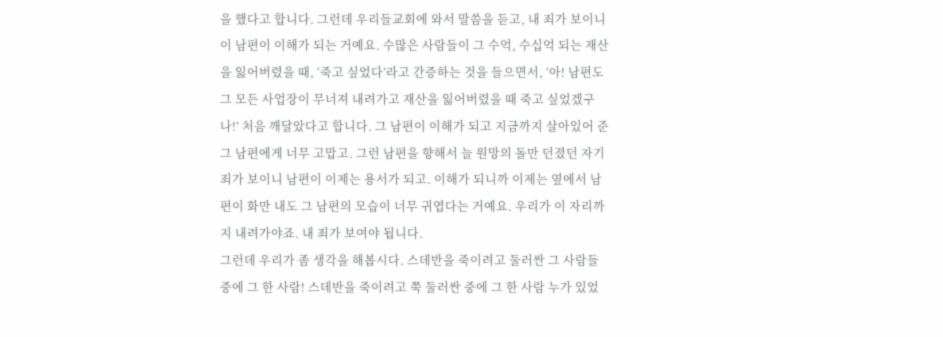을 했다고 합니다. 그런데 우리들교회에 와서 말씀을 듣고, 내 죄가 보이니 이 남편이 이해가 되는 거예요. 수많은 사람들이 그 수억, 수십억 되는 재산을 잃어버렸을 때, ‘죽고 싶었다’라고 간증하는 것을 들으면서, ‘아! 남편도 그 모든 사업장이 무너져 내려가고 재산을 잃어버렸을 때 죽고 싶었겠구나!’ 처음 깨달았다고 합니다. 그 남편이 이해가 되고 지금까지 살아있어 준 그 남편에게 너무 고맙고. 그런 남편을 향해서 늘 원망의 돌만 던졌던 자기 죄가 보이니 남편이 이제는 용서가 되고. 이해가 되니까 이제는 옆에서 남편이 화만 내도 그 남편의 모습이 너무 귀엽다는 거예요. 우리가 이 자리까지 내려가야죠. 내 죄가 보여야 됩니다.
그런데 우리가 좀 생각을 해봅시다. 스데반을 죽이려고 둘러싼 그 사람들 중에 그 한 사람! 스데반을 죽이려고 쭉 둘러싼 중에 그 한 사람 누가 있었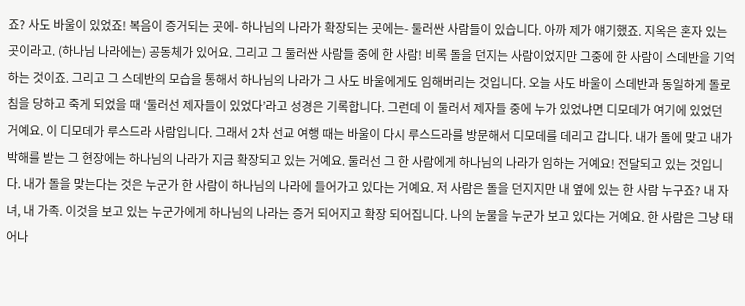죠? 사도 바울이 있었죠! 복음이 증거되는 곳에- 하나님의 나라가 확장되는 곳에는- 둘러싼 사람들이 있습니다. 아까 제가 얘기했죠. 지옥은 혼자 있는 곳이라고. (하나님 나라에는) 공동체가 있어요. 그리고 그 둘러싼 사람들 중에 한 사람! 비록 돌을 던지는 사람이었지만 그중에 한 사람이 스데반을 기억하는 것이죠. 그리고 그 스데반의 모습을 통해서 하나님의 나라가 그 사도 바울에게도 임해버리는 것입니다. 오늘 사도 바울이 스데반과 동일하게 돌로 침을 당하고 죽게 되었을 때 ‘둘러선 제자들이 있었다’라고 성경은 기록합니다. 그런데 이 둘러서 제자들 중에 누가 있었냐면 디모데가 여기에 있었던 거예요. 이 디모데가 루스드라 사람입니다. 그래서 2차 선교 여행 때는 바울이 다시 루스드라를 방문해서 디모데를 데리고 갑니다. 내가 돌에 맞고 내가 박해를 받는 그 현장에는 하나님의 나라가 지금 확장되고 있는 거예요. 둘러선 그 한 사람에게 하나님의 나라가 임하는 거예요! 전달되고 있는 것입니다. 내가 돌을 맞는다는 것은 누군가 한 사람이 하나님의 나라에 들어가고 있다는 거예요. 저 사람은 돌을 던지지만 내 옆에 있는 한 사람 누구죠? 내 자녀, 내 가족. 이것을 보고 있는 누군가에게 하나님의 나라는 증거 되어지고 확장 되어집니다. 나의 눈물을 누군가 보고 있다는 거예요. 한 사람은 그냥 태어나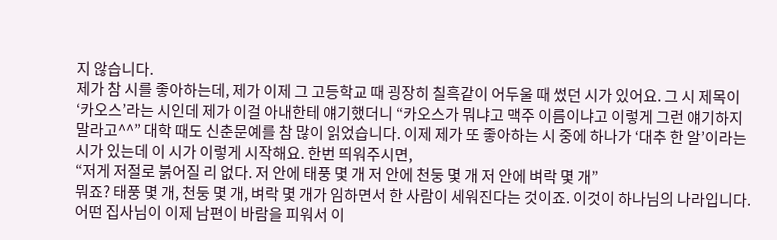지 않습니다.
제가 참 시를 좋아하는데, 제가 이제 그 고등학교 때 굉장히 칠흑같이 어두울 때 썼던 시가 있어요. 그 시 제목이 ‘카오스’라는 시인데 제가 이걸 아내한테 얘기했더니 “카오스가 뭐냐고 맥주 이름이냐고 이렇게 그런 얘기하지 말라고^^” 대학 때도 신춘문예를 참 많이 읽었습니다. 이제 제가 또 좋아하는 시 중에 하나가 ‘대추 한 알’이라는 시가 있는데 이 시가 이렇게 시작해요. 한번 띄워주시면,
“저게 저절로 붉어질 리 없다. 저 안에 태풍 몇 개 저 안에 천둥 몇 개 저 안에 벼락 몇 개”
뭐죠? 태풍 몇 개, 천둥 몇 개, 벼락 몇 개가 임하면서 한 사람이 세워진다는 것이죠. 이것이 하나님의 나라입니다.
어떤 집사님이 이제 남편이 바람을 피워서 이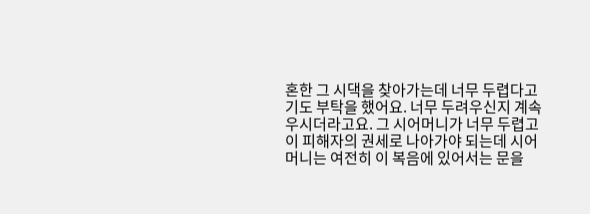혼한 그 시댁을 찾아가는데 너무 두렵다고 기도 부탁을 했어요. 너무 두려우신지 계속 우시더라고요. 그 시어머니가 너무 두렵고 이 피해자의 권세로 나아가야 되는데 시어머니는 여전히 이 복음에 있어서는 문을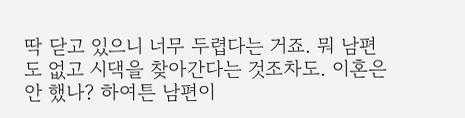딱 닫고 있으니 너무 두렵다는 거죠. 뭐 남편도 없고 시댁을 찾아간다는 것조차도. 이혼은 안 했나? 하여튼 남편이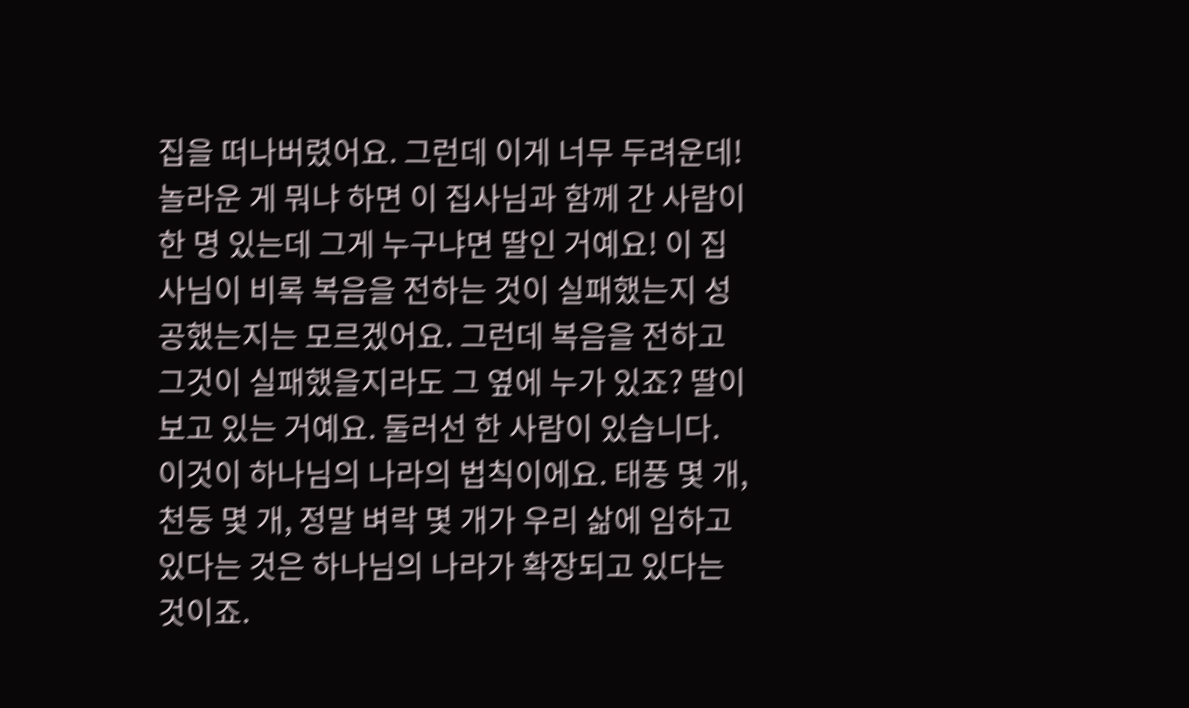집을 떠나버렸어요. 그런데 이게 너무 두려운데! 놀라운 게 뭐냐 하면 이 집사님과 함께 간 사람이 한 명 있는데 그게 누구냐면 딸인 거예요! 이 집사님이 비록 복음을 전하는 것이 실패했는지 성공했는지는 모르겠어요. 그런데 복음을 전하고 그것이 실패했을지라도 그 옆에 누가 있죠? 딸이 보고 있는 거예요. 둘러선 한 사람이 있습니다. 이것이 하나님의 나라의 법칙이에요. 태풍 몇 개, 천둥 몇 개, 정말 벼락 몇 개가 우리 삶에 임하고 있다는 것은 하나님의 나라가 확장되고 있다는 것이죠.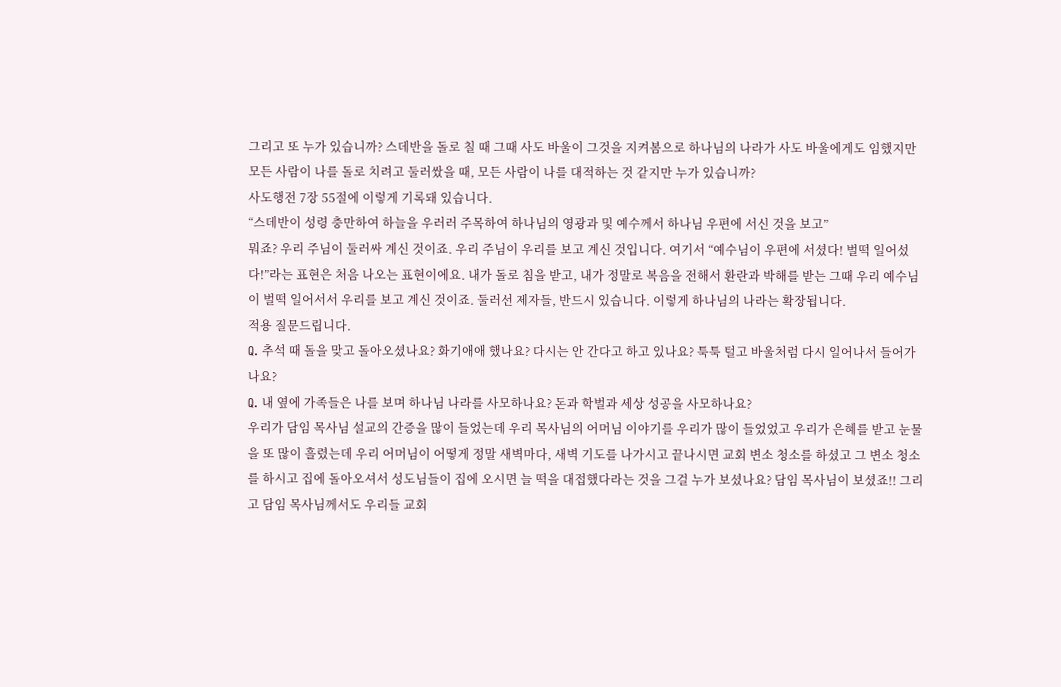그리고 또 누가 있습니까? 스데반을 돌로 칠 때 그때 사도 바울이 그것을 지켜봄으로 하나님의 나라가 사도 바울에게도 임했지만 모든 사람이 나를 돌로 치려고 둘러쌌을 때, 모든 사람이 나를 대적하는 것 같지만 누가 있습니까?
사도행전 7장 55절에 이렇게 기록돼 있습니다.
“스데반이 성령 충만하여 하늘을 우러러 주목하여 하나님의 영광과 및 예수께서 하나님 우편에 서신 것을 보고”
뭐죠? 우리 주님이 둘러싸 계신 것이죠. 우리 주님이 우리를 보고 계신 것입니다. 여기서 “예수님이 우편에 서셨다! 벌떡 일어섰다!”라는 표현은 처음 나오는 표현이에요. 내가 돌로 침을 받고, 내가 정말로 복음을 전해서 환란과 박해를 받는 그때 우리 예수님이 벌떡 일어서서 우리를 보고 계신 것이죠. 둘러선 제자들, 반드시 있습니다. 이렇게 하나님의 나라는 확장됩니다.
적용 질문드립니다.
Q. 추석 때 돌을 맞고 돌아오셨나요? 화기애애 했나요? 다시는 안 간다고 하고 있나요? 툭툭 털고 바울처럼 다시 일어나서 들어가나요?
Q. 내 옆에 가족들은 나를 보며 하나님 나라를 사모하나요? 돈과 학벌과 세상 성공을 사모하나요?
우리가 담임 목사님 설교의 간증을 많이 들었는데 우리 목사님의 어머님 이야기를 우리가 많이 들었었고 우리가 은혜를 받고 눈물을 또 많이 흘렸는데 우리 어머님이 어떻게 정말 새벽마다, 새벽 기도를 나가시고 끝나시면 교회 변소 청소를 하셨고 그 변소 청소를 하시고 집에 돌아오셔서 성도님들이 집에 오시면 늘 떡을 대접했다라는 것을 그걸 누가 보셨나요? 담임 목사님이 보셨죠!! 그리고 담임 목사님께서도 우리들 교회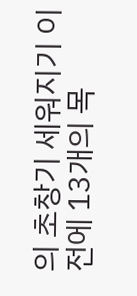의 초창기 세워지기 이전에 13개의 목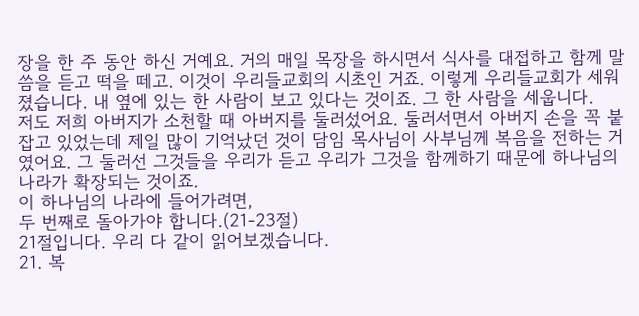장을 한 주 동안 하신 거예요. 거의 매일 목장을 하시면서 식사를 대접하고 함께 말씀을 듣고 떡을 떼고. 이것이 우리들교회의 시초인 거죠. 이렇게 우리들교회가 세워졌습니다. 내 옆에 있는 한 사람이 보고 있다는 것이죠. 그 한 사람을 세웁니다.
저도 저희 아버지가 소천할 때 아버지를 둘러섰어요. 둘러서면서 아버지 손을 꼭 붙잡고 있었는데 제일 많이 기억났던 것이 담임 목사님이 사부님께 복음을 전하는 거였어요. 그 둘러선 그것들을 우리가 듣고 우리가 그것을 함께하기 때문에 하나님의 나라가 확장되는 것이죠.
이 하나님의 나라에 들어가려면,
두 번째로 돌아가야 합니다.(21-23절)
21절입니다. 우리 다 같이 읽어보겠습니다.
21. 복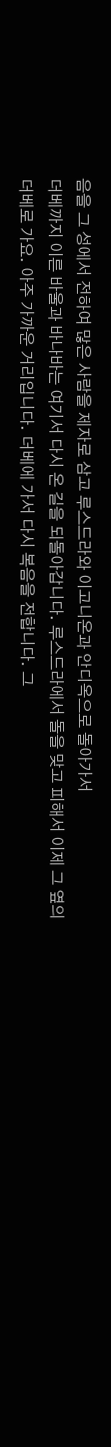음을 그 성에서 전하여 많은 사람을 제자로 삼고 루스드라와 이고니온과 안디옥으로 돌아가서
더베까지 이른 바울과 바나바는 여기서 다시 온 길을 되돌아갑니다. 루스드라에서 돌을 맞고 피해서 이제 그 옆의 더베로 가요. 아주 가까운 거리입니다. 더베에 가서 다시 복음을 전합니다. 그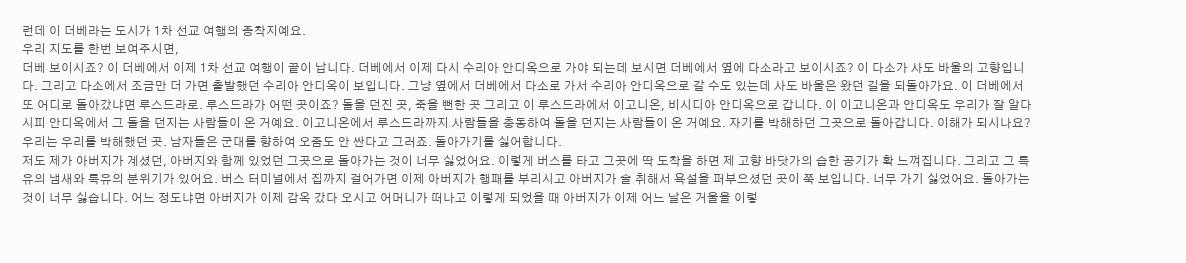런데 이 더베라는 도시가 1차 선교 여행의 종착지예요.
우리 지도를 한번 보여주시면,
더베 보이시죠? 이 더베에서 이제 1차 선교 여행이 끝이 납니다. 더베에서 이제 다시 수리아 안디옥으로 가야 되는데 보시면 더베에서 옆에 다소라고 보이시죠? 이 다소가 사도 바울의 고향입니다. 그리고 다소에서 조금만 더 가면 출발했던 수리아 안디옥이 보입니다. 그냥 옆에서 더베에서 다소로 가서 수리아 안디옥으로 갈 수도 있는데 사도 바울은 왔던 길을 되돌아가요. 이 더베에서 또 어디로 돌아갔냐면 루스드라로. 루스드라가 어떤 곳이죠? 돌을 던진 곳, 죽을 뻔한 곳 그리고 이 루스드라에서 이고니온, 비시디아 안디옥으로 갑니다. 이 이고니온과 안디옥도 우리가 잘 알다시피 안디옥에서 그 돌을 던지는 사람들이 온 거예요. 이고니온에서 루스드라까지 사람들을 충동하여 돌을 던지는 사람들이 온 거예요. 자기를 박해하던 그곳으로 돌아갑니다. 이해가 되시나요? 우리는 우리를 박해했던 곳. 남자들은 군대를 향하여 오줌도 안 싼다고 그러죠. 돌아가기를 싫어합니다.
저도 제가 아버지가 계셨던, 아버지와 함께 있었던 그곳으로 돌아가는 것이 너무 싫었어요. 이렇게 버스를 타고 그곳에 딱 도착을 하면 제 고향 바닷가의 습한 공기가 확 느껴집니다. 그리고 그 특유의 냄새와 특유의 분위기가 있어요. 버스 터미널에서 집까지 걸어가면 이제 아버지가 행패를 부리시고 아버지가 술 취해서 욕설을 퍼부으셨던 곳이 쭉 보입니다. 너무 가기 싫었어요. 돌아가는 것이 너무 싫습니다. 어느 정도냐면 아버지가 이제 감옥 갔다 오시고 어머니가 떠나고 이렇게 되었을 때 아버지가 이제 어느 날은 거울을 이렇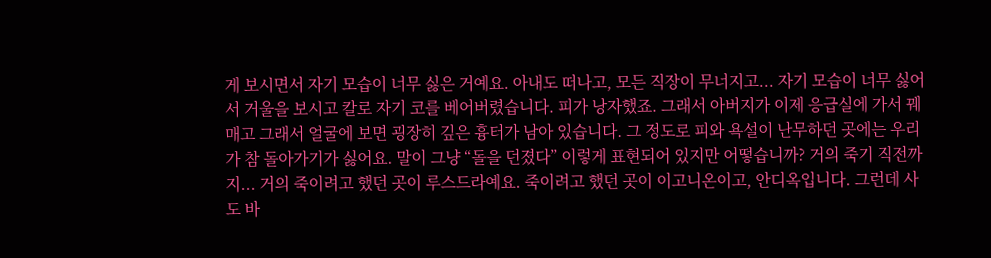게 보시면서 자기 모습이 너무 싫은 거예요. 아내도 떠나고, 모든 직장이 무너지고... 자기 모습이 너무 싫어서 거울을 보시고 칼로 자기 코를 베어버렸습니다. 피가 낭자했죠. 그래서 아버지가 이제 응급실에 가서 꿰매고 그래서 얼굴에 보면 굉장히 깊은 흉터가 남아 있습니다. 그 정도로 피와 욕설이 난무하던 곳에는 우리가 참 돌아가기가 싫어요. 말이 그냥 “돌을 던졌다” 이렇게 표현되어 있지만 어떻습니까? 거의 죽기 직전까지... 거의 죽이려고 했던 곳이 루스드라예요. 죽이려고 했던 곳이 이고니온이고, 안디옥입니다. 그런데 사도 바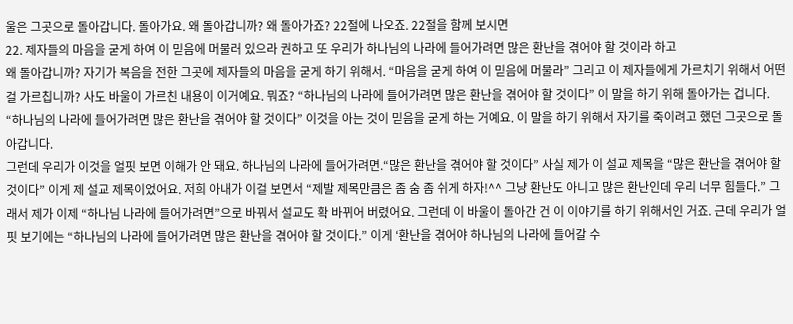울은 그곳으로 돌아갑니다. 돌아가요. 왜 돌아갑니까? 왜 돌아가죠? 22절에 나오죠. 22절을 함께 보시면
22. 제자들의 마음을 굳게 하여 이 믿음에 머물러 있으라 권하고 또 우리가 하나님의 나라에 들어가려면 많은 환난을 겪어야 할 것이라 하고
왜 돌아갑니까? 자기가 복음을 전한 그곳에 제자들의 마음을 굳게 하기 위해서. “마음을 굳게 하여 이 믿음에 머물라” 그리고 이 제자들에게 가르치기 위해서 어떤 걸 가르칩니까? 사도 바울이 가르친 내용이 이거예요. 뭐죠? “하나님의 나라에 들어가려면 많은 환난을 겪어야 할 것이다” 이 말을 하기 위해 돌아가는 겁니다. “하나님의 나라에 들어가려면 많은 환난을 겪어야 할 것이다” 이것을 아는 것이 믿음을 굳게 하는 거예요. 이 말을 하기 위해서 자기를 죽이려고 했던 그곳으로 돌아갑니다.
그런데 우리가 이것을 얼핏 보면 이해가 안 돼요. 하나님의 나라에 들어가려면.“많은 환난을 겪어야 할 것이다” 사실 제가 이 설교 제목을 “많은 환난을 겪어야 할 것이다” 이게 제 설교 제목이었어요. 저희 아내가 이걸 보면서 “제발 제목만큼은 좀 숨 좀 쉬게 하자!^^ 그냥 환난도 아니고 많은 환난인데 우리 너무 힘들다.” 그래서 제가 이제 “하나님 나라에 들어가려면”으로 바꿔서 설교도 확 바뀌어 버렸어요. 그런데 이 바울이 돌아간 건 이 이야기를 하기 위해서인 거죠. 근데 우리가 얼핏 보기에는 “하나님의 나라에 들어가려면 많은 환난을 겪어야 할 것이다.” 이게 ‘환난을 겪어야 하나님의 나라에 들어갈 수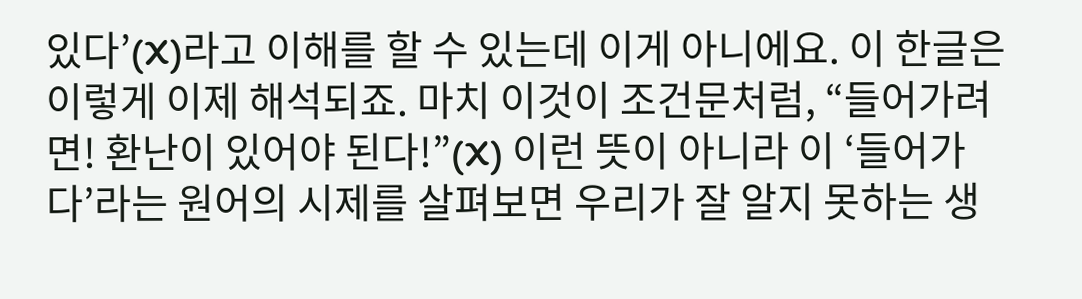있다’(X)라고 이해를 할 수 있는데 이게 아니에요. 이 한글은 이렇게 이제 해석되죠. 마치 이것이 조건문처럼, “들어가려면! 환난이 있어야 된다!”(X) 이런 뜻이 아니라 이 ‘들어가다’라는 원어의 시제를 살펴보면 우리가 잘 알지 못하는 생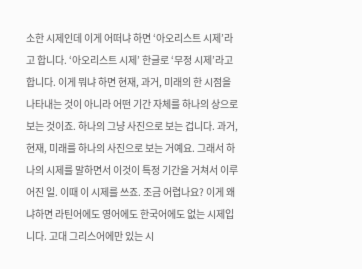소한 시제인데 이게 어떠냐 하면 ‘아오리스트 시제’라고 합니다. ‘아오리스트 시제’ 한글로 ‘무정 시제’라고 합니다. 이게 뭐냐 하면 현재, 과거, 미래의 한 시점을 나타내는 것이 아니라 어떤 기간 자체를 하나의 상으로 보는 것이죠. 하나의 그냥 사진으로 보는 겁니다. 과거, 현재, 미래를 하나의 사진으로 보는 거예요. 그래서 하나의 시제를 말하면서 이것이 특정 기간을 거쳐서 이루어진 일. 이때 이 시제를 쓰죠. 조금 어렵나요? 이게 왜냐하면 라틴어에도 영어에도 한국어에도 없는 시제입니다. 고대 그리스어에만 있는 시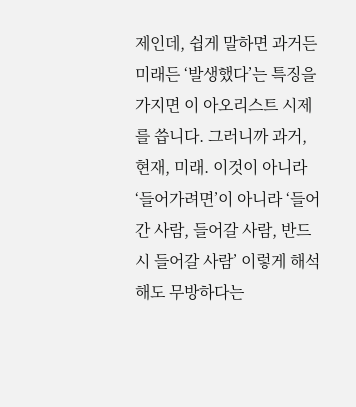제인데, 쉽게 말하면 과거든 미래든 ‘발생했다’는 특징을 가지면 이 아오리스트 시제를 씁니다. 그러니까 과거, 현재, 미래. 이것이 아니라 ‘들어가려면’이 아니라 ‘들어간 사람, 들어갈 사람, 반드시 들어갈 사람’ 이렇게 해석해도 무방하다는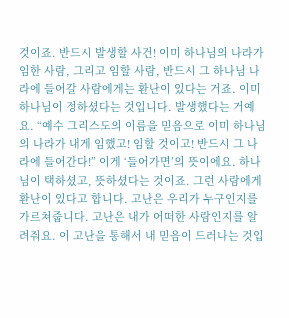것이죠. 반드시 발생할 사건! 이미 하나님의 나라가 임한 사람, 그리고 임할 사람, 반드시 그 하나님 나라에 들어갈 사람에게는 환난이 있다는 거죠. 이미 하나님이 정하셨다는 것입니다. 발생했다는 거예요. “예수 그리스도의 이름을 믿음으로 이미 하나님의 나라가 내게 임했고! 임할 것이고! 반드시 그 나라에 들어간다!” 이게 ‘들어가면’의 뜻이에요. 하나님이 택하셨고, 뜻하셨다는 것이죠. 그런 사람에게 환난이 있다고 합니다. 고난은 우리가 누구인지를 가르쳐줍니다. 고난은 내가 어떠한 사람인지를 알려줘요. 이 고난을 통해서 내 믿음이 드러나는 것입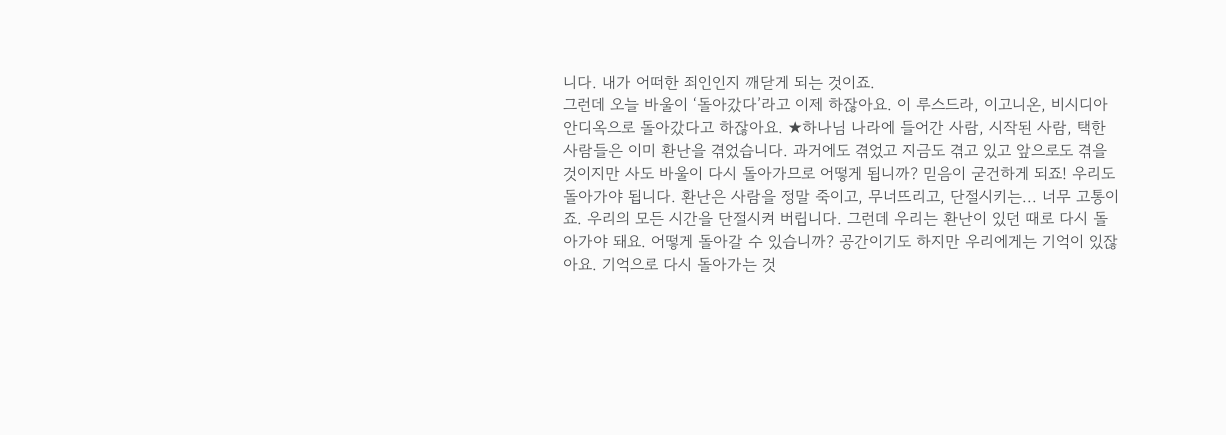니다. 내가 어떠한 죄인인지 깨닫게 되는 것이죠.
그런데 오늘 바울이 ‘돌아갔다’라고 이제 하잖아요. 이 루스드라, 이고니온, 비시디아 안디옥으로 돌아갔다고 하잖아요. ★하나님 나라에 들어간 사람, 시작된 사람, 택한 사람들은 이미 환난을 겪었습니다. 과거에도 겪었고 지금도 겪고 있고 앞으로도 겪을 것이지만 사도 바울이 다시 돌아가므로 어떻게 됩니까? 믿음이 굳건하게 되죠! 우리도 돌아가야 됩니다. 환난은 사람을 정말 죽이고, 무너뜨리고, 단절시키는... 너무 고통이죠. 우리의 모든 시간을 단절시켜 버립니다. 그런데 우리는 환난이 있던 때로 다시 돌아가야 돼요. 어떻게 돌아갈 수 있습니까? 공간이기도 하지만 우리에게는 기억이 있잖아요. 기억으로 다시 돌아가는 것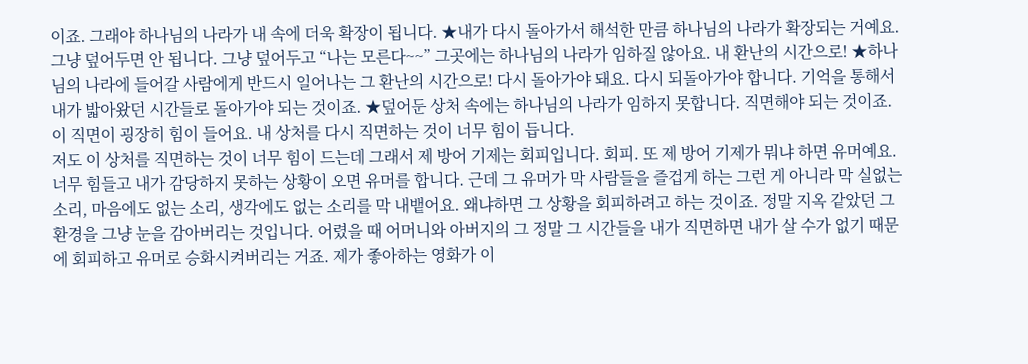이죠. 그래야 하나님의 나라가 내 속에 더욱 확장이 됩니다. ★내가 다시 돌아가서 해석한 만큼 하나님의 나라가 확장되는 거예요. 그냥 덮어두면 안 됩니다. 그냥 덮어두고 “나는 모른다~~” 그곳에는 하나님의 나라가 임하질 않아요. 내 환난의 시간으로! ★하나님의 나라에 들어갈 사람에게 반드시 일어나는 그 환난의 시간으로! 다시 돌아가야 돼요. 다시 되돌아가야 합니다. 기억을 통해서 내가 밟아왔던 시간들로 돌아가야 되는 것이죠. ★덮어둔 상처 속에는 하나님의 나라가 임하지 못합니다. 직면해야 되는 것이죠. 이 직면이 굉장히 힘이 들어요. 내 상처를 다시 직면하는 것이 너무 힘이 듭니다.
저도 이 상처를 직면하는 것이 너무 힘이 드는데 그래서 제 방어 기제는 회피입니다. 회피. 또 제 방어 기제가 뭐냐 하면 유머예요. 너무 힘들고 내가 감당하지 못하는 상황이 오면 유머를 합니다. 근데 그 유머가 막 사람들을 즐겁게 하는 그런 게 아니라 막 실없는 소리, 마음에도 없는 소리, 생각에도 없는 소리를 막 내뱉어요. 왜냐하면 그 상황을 회피하려고 하는 것이죠. 정말 지옥 같았던 그 환경을 그냥 눈을 감아버리는 것입니다. 어렸을 때 어머니와 아버지의 그 정말 그 시간들을 내가 직면하면 내가 살 수가 없기 때문에 회피하고 유머로 승화시켜버리는 거죠. 제가 좋아하는 영화가 이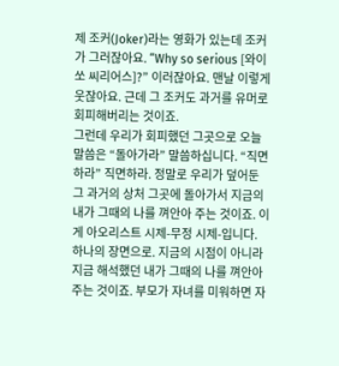제 조커(Joker)라는 영화가 있는데 조커가 그러잖아요. “Why so serious [와이 쏘 씨리어스]?” 이러잖아요. 맨날 이렇게 웃잖아요. 근데 그 조커도 과거를 유머로 회피해버리는 것이죠.
그런데 우리가 회피했던 그곳으로 오늘 말씀은 “돌아가라” 말씀하십니다. “직면하라” 직면하라. 정말로 우리가 덮어둔 그 과거의 상처 그곳에 돌아가서 지금의 내가 그때의 나를 껴안아 주는 것이죠. 이게 아오리스트 시제-무정 시제-입니다. 하나의 장면으로. 지금의 시점이 아니라 지금 해석했던 내가 그때의 나를 껴안아주는 것이죠. 부모가 자녀를 미워하면 자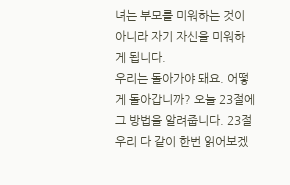녀는 부모를 미워하는 것이 아니라 자기 자신을 미워하게 됩니다.
우리는 돌아가야 돼요. 어떻게 돌아갑니까? 오늘 23절에 그 방법을 알려줍니다. 23절 우리 다 같이 한번 읽어보겠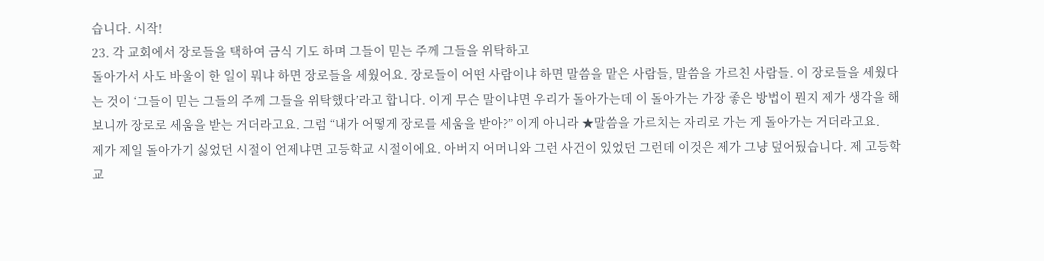습니다. 시작!
23. 각 교회에서 장로들을 택하여 금식 기도 하며 그들이 믿는 주께 그들을 위탁하고
돌아가서 사도 바울이 한 일이 뭐냐 하면 장로들을 세웠어요. 장로들이 어떤 사람이냐 하면 말씀을 맡은 사람들, 말씀을 가르친 사람들. 이 장로들을 세웠다는 것이 ‘그들이 믿는 그들의 주께 그들을 위탁했다’라고 합니다. 이게 무슨 말이냐면 우리가 돌아가는데 이 돌아가는 가장 좋은 방법이 뭔지 제가 생각을 해보니까 장로로 세움을 받는 거더라고요. 그럼 “내가 어떻게 장로를 세움을 받아?” 이게 아니라 ★말씀을 가르치는 자리로 가는 게 돌아가는 거더라고요.
제가 제일 돌아가기 싫었던 시절이 언제냐면 고등학교 시절이에요. 아버지 어머니와 그런 사건이 있었던 그런데 이것은 제가 그냥 덮어뒀습니다. 제 고등학교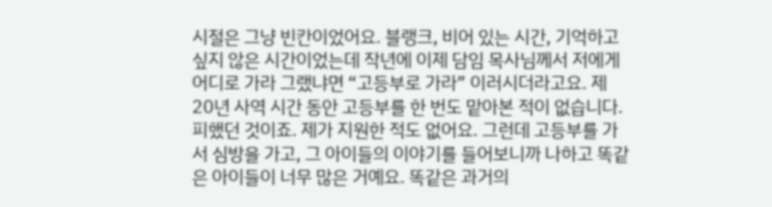시절은 그냥 빈칸이었어요. 블랭크, 비어 있는 시간, 기억하고 싶지 않은 시간이었는데 작년에 이제 담임 목사님께서 저에게 어디로 가라 그랬냐면 “고등부로 가라” 이러시더라고요. 제 20년 사역 시간 동안 고등부를 한 번도 맡아본 적이 없습니다. 피했던 것이죠. 제가 지원한 적도 없어요. 그런데 고등부를 가서 심방을 가고, 그 아이들의 이야기를 들어보니까 나하고 똑같은 아이들이 너무 많은 거예요. 똑같은 과거의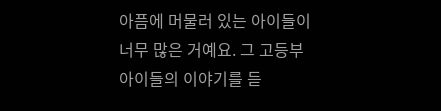아픔에 머물러 있는 아이들이 너무 많은 거예요. 그 고등부 아이들의 이야기를 듣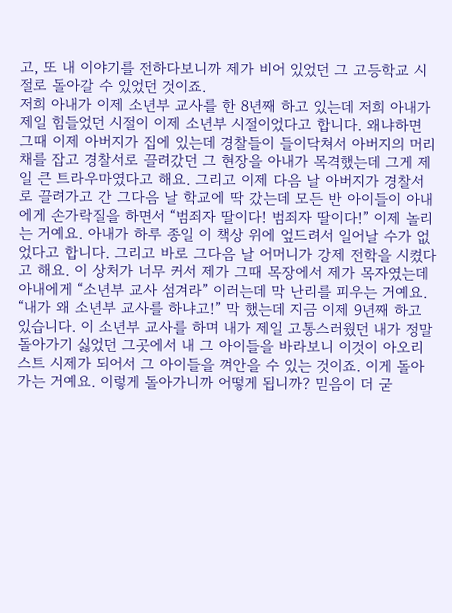고, 또 내 이야기를 전하다보니까 제가 비어 있었던 그 고등학교 시절로 돌아갈 수 있었던 것이죠.
저희 아내가 이제 소년부 교사를 한 8년째 하고 있는데 저희 아내가 제일 힘들었던 시절이 이제 소년부 시절이었다고 합니다. 왜냐하면 그때 이제 아버지가 집에 있는데 경찰들이 들이닥쳐서 아버지의 머리채를 잡고 경찰서로 끌려갔던 그 현장을 아내가 목격했는데 그게 제일 큰 트라우마였다고 해요. 그리고 이제 다음 날 아버지가 경찰서로 끌려가고 간 그다음 날 학교에 딱 갔는데 모든 반 아이들이 아내에게 손가락질을 하면서 “범죄자 딸이다! 범죄자 딸이다!” 이제 놀리는 거예요. 아내가 하루 종일 이 책상 위에 엎드려서 일어날 수가 없었다고 합니다. 그리고 바로 그다음 날 어머니가 강제 전학을 시켰다고 해요. 이 상처가 너무 커서 제가 그때 목장에서 제가 목자였는데 아내에게 “소년부 교사 섬겨라” 이러는데 막 난리를 피우는 거예요. “내가 왜 소년부 교사를 하냐고!” 막 했는데 지금 이제 9년째 하고 있습니다. 이 소년부 교사를 하며 내가 제일 고통스러웠던 내가 정말 돌아가기 싫었던 그곳에서 내 그 아이들을 바라보니 이것이 아오리스트 시제가 되어서 그 아이들을 껴안을 수 있는 것이죠. 이게 돌아가는 거예요. 이렇게 돌아가니까 어떻게 됩니까? 믿음이 더 굳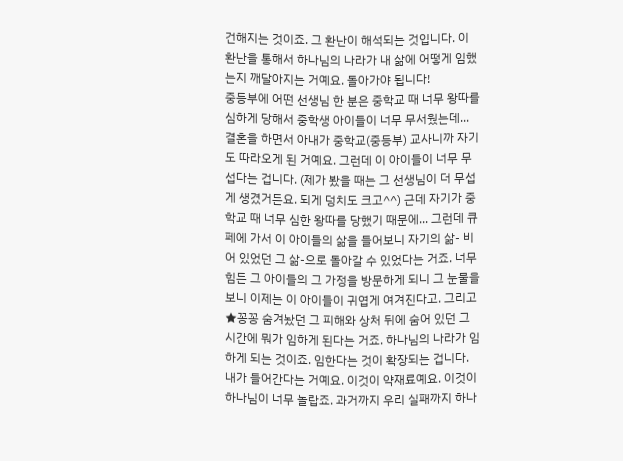건해지는 것이죠. 그 환난이 해석되는 것입니다. 이 환난을 통해서 하나님의 나라가 내 삶에 어떻게 임했는지 깨달아지는 거예요. 돌아가야 됩니다!
중등부에 어떤 선생님 한 분은 중학교 때 너무 왕따를 심하게 당해서 중학생 아이들이 너무 무서웠는데... 결혼을 하면서 아내가 중학교(중등부) 교사니까 자기도 따라오게 된 거예요. 그런데 이 아이들이 너무 무섭다는 겁니다. (제가 봤을 때는 그 선생님이 더 무섭게 생겼거든요. 되게 덩치도 크고^^) 근데 자기가 중학교 때 너무 심한 왕따를 당했기 때문에... 그런데 큐페에 가서 이 아이들의 삶을 들어보니 자기의 삶- 비어 있었던 그 삶-으로 돌아갈 수 있었다는 거죠. 너무 힘든 그 아이들의 그 가정을 방문하게 되니 그 눈물을 보니 이제는 이 아이들이 귀엽게 여겨진다고. 그리고 ★꽁꽁 숨겨놨던 그 피해와 상처 뒤에 숨어 있던 그 시간에 뭐가 임하게 된다는 거죠. 하나님의 나라가 임하게 되는 것이죠. 임한다는 것이 확장되는 겁니다. 내가 들어간다는 거예요. 이것이 약재료예요. 이것이 하나님이 너무 놀랍죠. 과거까지 우리 실패까지 하나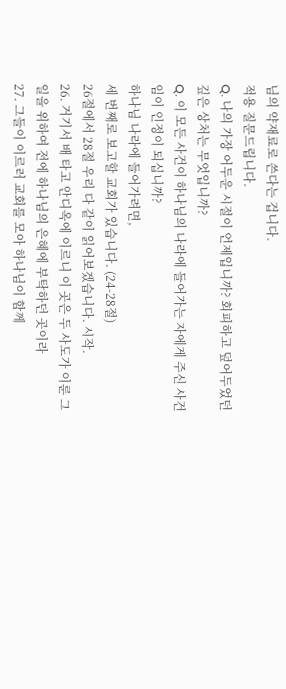님의 약재료로 쓴다는 겁니다.
적용 질문드립니다.
Q. 나의 가장 어두운 시절이 언제입니까? 회피하고 덮어두었던 깊은 상처는 무엇입니까?
Q. 이 모든 사건이 하나님의 나라에 들어가는 자에게 주신 사건임이 인정이 되십니까?
하나님 나라에 들어가려면,
세 번째로 보고할 교회가 있습니다. (24-28절)
26절에서 28절 우리 다 같이 읽어보겠습니다. 시작.
26. 거기서 배 타고 안디옥에 이르니 이 곳은 두 사도가 이룬 그 일을 위하여 전에 하나님의 은혜에 부탁하던 곳이라
27. 그들이 이르러 교회를 모아 하나님이 함께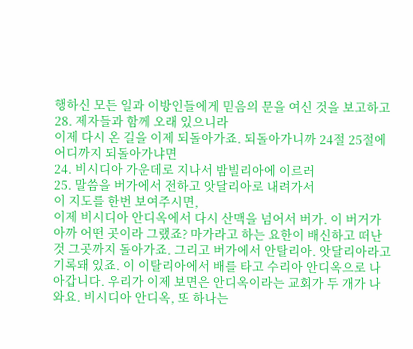행하신 모든 일과 이방인들에게 믿음의 문을 여신 것을 보고하고
28. 제자들과 함께 오래 있으니라
이제 다시 온 길을 이제 되돌아가죠. 되돌아가니까 24절 25절에 어디까지 되돌아가냐면
24. 비시디아 가운데로 지나서 밤빌리아에 이르러
25. 말씀을 버가에서 전하고 앗달리아로 내려가서
이 지도를 한번 보여주시면,
이제 비시디아 안디옥에서 다시 산맥을 넘어서 버가. 이 버거가 아까 어떤 곳이라 그랬죠? 마가라고 하는 요한이 배신하고 떠난 것 그곳까지 돌아가죠. 그리고 버가에서 안탈리아. 앗달리아라고 기록돼 있죠. 이 이탈리아에서 배를 타고 수리아 안디옥으로 나아갑니다. 우리가 이제 보면은 안디옥이라는 교회가 두 개가 나와요. 비시디아 안디옥, 또 하나는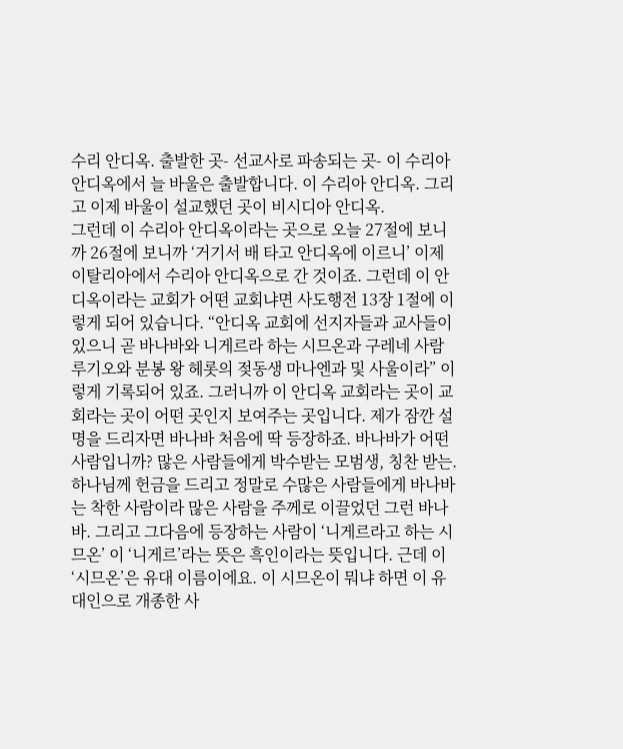수리 안디옥. 출발한 곳- 선교사로 파송되는 곳- 이 수리아 안디옥에서 늘 바울은 출발합니다. 이 수리아 안디옥. 그리고 이제 바울이 설교했던 곳이 비시디아 안디옥.
그런데 이 수리아 안디옥이라는 곳으로 오늘 27절에 보니까 26절에 보니까 ‘거기서 배 타고 안디옥에 이르니’ 이제 이탈리아에서 수리아 안디옥으로 간 것이죠. 그런데 이 안디옥이라는 교회가 어떤 교회냐면 사도행전 13장 1절에 이렇게 되어 있습니다. “안디옥 교회에 선지자들과 교사들이 있으니 곧 바나바와 니게르라 하는 시므온과 구레네 사람 루기오와 분봉 왕 헤롯의 젖동생 마나엔과 및 사울이라” 이렇게 기록되어 있죠. 그러니까 이 안디옥 교회라는 곳이 교회라는 곳이 어떤 곳인지 보여주는 곳입니다. 제가 잠깐 설명을 드리자면 바나바 처음에 딱 등장하죠. 바나바가 어떤 사람입니까? 많은 사람들에게 박수받는 모범생, 칭찬 받는. 하나님께 헌금을 드리고 정말로 수많은 사람들에게 바나바는 착한 사람이라 많은 사람을 주께로 이끌었던 그런 바나바. 그리고 그다음에 등장하는 사람이 ‘니게르라고 하는 시므온’ 이 ‘니게르’라는 뜻은 흑인이라는 뜻입니다. 근데 이 ‘시므온’은 유대 이름이에요. 이 시므온이 뭐냐 하면 이 유대인으로 개종한 사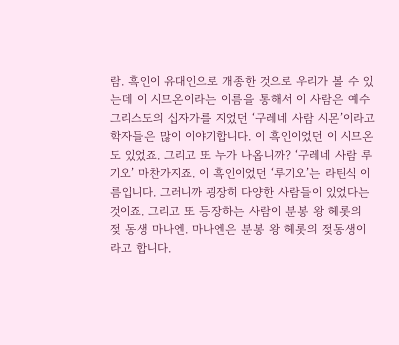람. 흑인이 유대인으로 개종한 것으로 우리가 볼 수 있는데 이 시므온이라는 이름을 통해서 이 사람은 예수 그리스도의 십자가를 지었던 ‘구레네 사람 시몬’이라고 학자들은 많이 이야기합니다. 이 흑인이었던 이 시므온도 있었죠. 그리고 또 누가 나옵니까? ‘구레네 사람 루기오’ 마찬가지죠. 이 흑인이었던 ‘루기오’는 라틴식 이름입니다. 그러니까 굉장히 다양한 사람들이 있었다는 것이죠. 그리고 또 등장하는 사람이 분봉 왕 헤롯의 젖 동생 마나엔. 마나엔은 분봉 왕 헤롯의 젖동생이라고 합니다.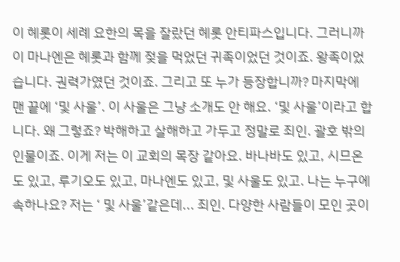이 헤롯이 세례 요한의 목을 잘랐던 헤롯 안티파스입니다. 그러니까 이 마나엔은 헤롯과 함께 젖을 먹었던 귀족이었던 것이죠. 왕족이었습니다. 권력가였던 것이죠. 그리고 또 누가 등장합니까? 마지막에 맨 끝에 ‘및 사울’. 이 사울은 그냥 소개도 안 해요. ‘및 사울’이라고 합니다. 왜 그렇죠? 박해하고 살해하고 가두고 정말로 죄인. 괄호 밖의 인물이죠. 이게 저는 이 교회의 목장 같아요. 바나바도 있고, 시므온도 있고, 루기오도 있고, 마나엔도 있고, 및 사울도 있고. 나는 누구에 속하나요? 저는 ‘ 및 사울’같은데... 죄인. 다양한 사람들이 모인 곳이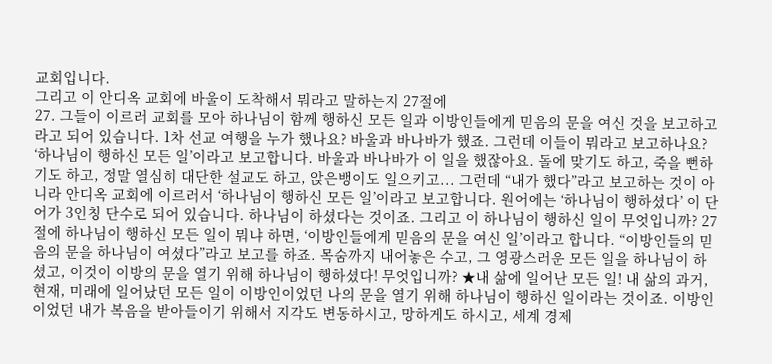교회입니다.
그리고 이 안디옥 교회에 바울이 도착해서 뭐라고 말하는지 27절에
27. 그들이 이르러 교회를 모아 하나님이 함께 행하신 모든 일과 이방인들에게 믿음의 문을 여신 것을 보고하고
라고 되어 있습니다. 1차 선교 여행을 누가 했나요? 바울과 바나바가 했죠. 그런데 이들이 뭐라고 보고하나요? ‘하나님이 행하신 모든 일’이라고 보고합니다. 바울과 바나바가 이 일을 했잖아요. 돌에 맞기도 하고, 죽을 뻔하기도 하고, 정말 열심히 대단한 설교도 하고, 앉은뱅이도 일으키고... 그런데 “내가 했다”라고 보고하는 것이 아니라 안디옥 교회에 이르러서 ‘하나님이 행하신 모든 일’이라고 보고합니다. 원어에는 ‘하나님이 행하셨다’ 이 단어가 3인칭 단수로 되어 있습니다. 하나님이 하셨다는 것이죠. 그리고 이 하나님이 행하신 일이 무엇입니까? 27절에 하나님이 행하신 모든 일이 뭐냐 하면, ‘이방인들에게 믿음의 문을 여신 일’이라고 합니다. “이방인들의 믿음의 문을 하나님이 여셨다”라고 보고를 하죠. 목숨까지 내어놓은 수고, 그 영광스러운 모든 일을 하나님이 하셨고, 이것이 이방의 문을 열기 위해 하나님이 행하셨다! 무엇입니까? ★내 삶에 일어난 모든 일! 내 삶의 과거, 현재, 미래에 일어났던 모든 일이 이방인이었던 나의 문을 열기 위해 하나님이 행하신 일이라는 것이죠. 이방인 이었던 내가 복음을 받아들이기 위해서 지각도 변동하시고, 망하게도 하시고, 세계 경제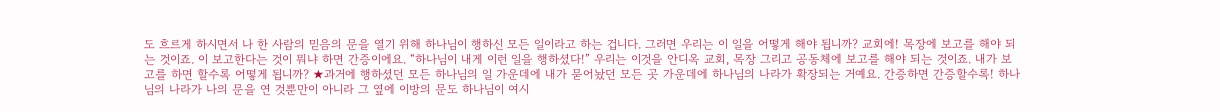도 흐르게 하시면서 나 한 사람의 믿음의 문을 열기 위해 하나님이 행하신 모든 일이라고 하는 겁니다. 그러면 우리는 이 일을 어떻게 해야 됩니까? 교회에! 목장에 보고를 해야 되는 것이죠. 이 보고한다는 것이 뭐냐 하면 간증이에요. “하나님이 내게 이런 일을 행하셨다!” 우리는 이것을 안디옥 교회, 목장 그리고 공동체에 보고를 해야 되는 것이죠. 내가 보고를 하면 할수록 어떻게 됩니까? ★과거에 행하셨던 모든 하나님의 일 가운데에 내가 묻어놨던 모든 곳 가운데에 하나님의 나라가 확장되는 거예요. 간증하면 간증할수록! 하나님의 나라가 나의 문을 연 것뿐만이 아니라 그 옆에 이방의 문도 하나님이 여시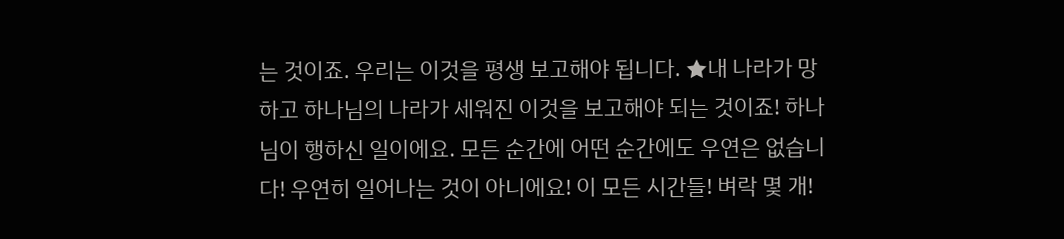는 것이죠. 우리는 이것을 평생 보고해야 됩니다. ★내 나라가 망하고 하나님의 나라가 세워진 이것을 보고해야 되는 것이죠! 하나님이 행하신 일이에요. 모든 순간에 어떤 순간에도 우연은 없습니다! 우연히 일어나는 것이 아니에요! 이 모든 시간들! 벼락 몇 개!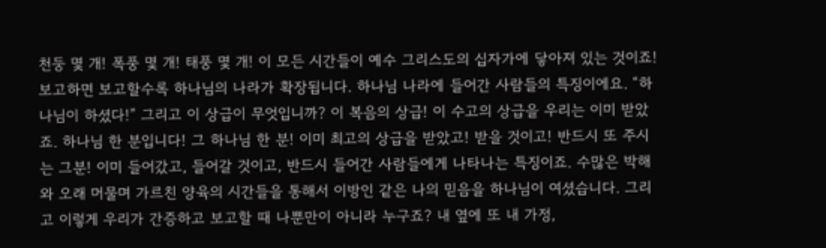천둥 몇 개! 폭풍 몇 개! 태풍 몇 개! 이 모든 시간들이 예수 그리스도의 십자가에 닿아져 있는 것이죠! 보고하면 보고할수록 하나님의 나라가 확장됩니다. 하나님 나라에 들어간 사람들의 특징이에요. “하나님이 하셨다!” 그리고 이 상급이 무엇입니까? 이 복음의 상급! 이 수고의 상급을 우리는 이미 받았죠. 하나님 한 분입니다! 그 하나님 한 분! 이미 최고의 상급을 받았고! 받을 것이고! 반드시 또 주시는 그분! 이미 들어갔고, 들어갈 것이고, 반드시 들어간 사람들에게 나타나는 특징이죠. 수많은 박해와 오래 머물며 가르친 양육의 시간들을 통해서 이방인 같은 나의 믿음을 하나님이 여셨습니다. 그리고 이렇게 우리가 간증하고 보고할 때 나뿐만이 아니라 누구죠? 내 옆에 또 내 가정,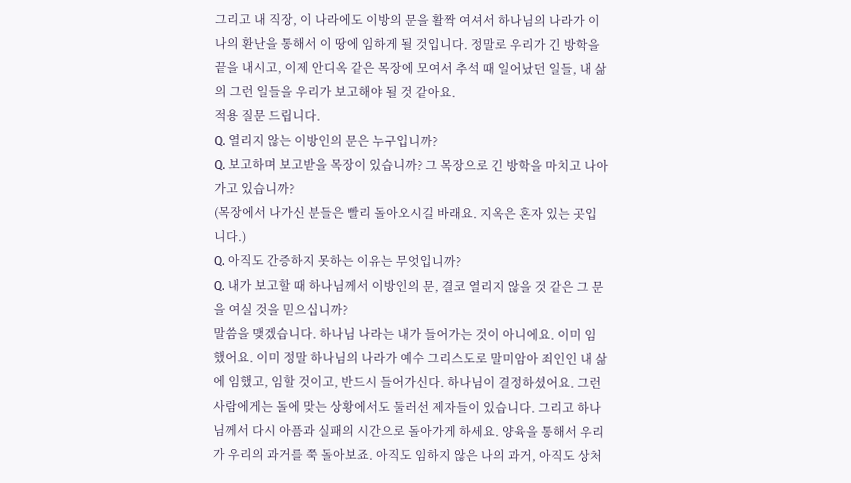그리고 내 직장, 이 나라에도 이방의 문을 활짝 여셔서 하나님의 나라가 이 나의 환난을 통해서 이 땅에 임하게 될 것입니다. 정말로 우리가 긴 방학을 끝을 내시고, 이제 안디옥 같은 목장에 모여서 추석 때 일어났던 일들, 내 삶의 그런 일들을 우리가 보고해야 될 것 같아요.
적용 질문 드립니다.
Q. 열리지 않는 이방인의 문은 누구입니까?
Q. 보고하며 보고받을 목장이 있습니까? 그 목장으로 긴 방학을 마치고 나아가고 있습니까?
(목장에서 나가신 분들은 빨리 돌아오시길 바래요. 지옥은 혼자 있는 곳입니다.)
Q. 아직도 간증하지 못하는 이유는 무엇입니까?
Q. 내가 보고할 때 하나님께서 이방인의 문, 결코 열리지 않을 것 같은 그 문을 여실 것을 믿으십니까?
말씀을 맺겠습니다. 하나님 나라는 내가 들어가는 것이 아니에요. 이미 임했어요. 이미 정말 하나님의 나라가 예수 그리스도로 말미암아 죄인인 내 삶에 임했고, 임할 것이고, 반드시 들어가신다. 하나님이 결정하셨어요. 그런 사람에게는 돌에 맞는 상황에서도 둘러선 제자들이 있습니다. 그리고 하나님께서 다시 아픔과 실패의 시간으로 돌아가게 하세요. 양육을 통해서 우리가 우리의 과거를 쭉 돌아보죠. 아직도 임하지 않은 나의 과거, 아직도 상처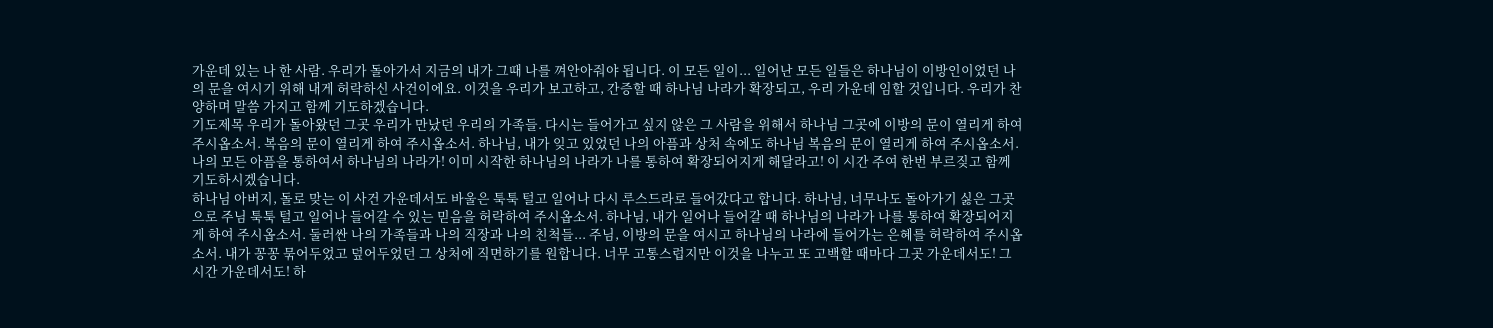가운데 있는 나 한 사람. 우리가 돌아가서 지금의 내가 그때 나를 껴안아줘야 됩니다. 이 모든 일이... 일어난 모든 일들은 하나님이 이방인이었던 나의 문을 여시기 위해 내게 허락하신 사건이에요. 이것을 우리가 보고하고, 간증할 때 하나님 나라가 확장되고, 우리 가운데 임할 것입니다. 우리가 찬양하며 말씀 가지고 함께 기도하겠습니다.
기도제목 우리가 돌아왔던 그곳 우리가 만났던 우리의 가족들. 다시는 들어가고 싶지 않은 그 사람을 위해서 하나님 그곳에 이방의 문이 열리게 하여 주시옵소서. 복음의 문이 열리게 하여 주시옵소서. 하나님, 내가 잊고 있었던 나의 아픔과 상처 속에도 하나님 복음의 문이 열리게 하여 주시옵소서. 나의 모든 아픔을 통하여서 하나님의 나라가! 이미 시작한 하나님의 나라가 나를 통하여 확장되어지게 해달라고! 이 시간 주여 한번 부르짖고 함께 기도하시겠습니다.
하나님 아버지, 돌로 맞는 이 사건 가운데서도 바울은 툭툭 털고 일어나 다시 루스드라로 들어갔다고 합니다. 하나님, 너무나도 돌아가기 싫은 그곳으로 주님 툭툭 털고 일어나 들어갈 수 있는 믿음을 허락하여 주시옵소서. 하나님, 내가 일어나 들어갈 때 하나님의 나라가 나를 통하여 확장되어지게 하여 주시옵소서. 둘러싼 나의 가족들과 나의 직장과 나의 친척들... 주님, 이방의 문을 여시고 하나님의 나라에 들어가는 은혜를 허락하여 주시옵소서. 내가 꽁꽁 묶어두었고 덮어두었던 그 상처에 직면하기를 원합니다. 너무 고통스럽지만 이것을 나누고 또 고백할 때마다 그곳 가운데서도! 그 시간 가운데서도! 하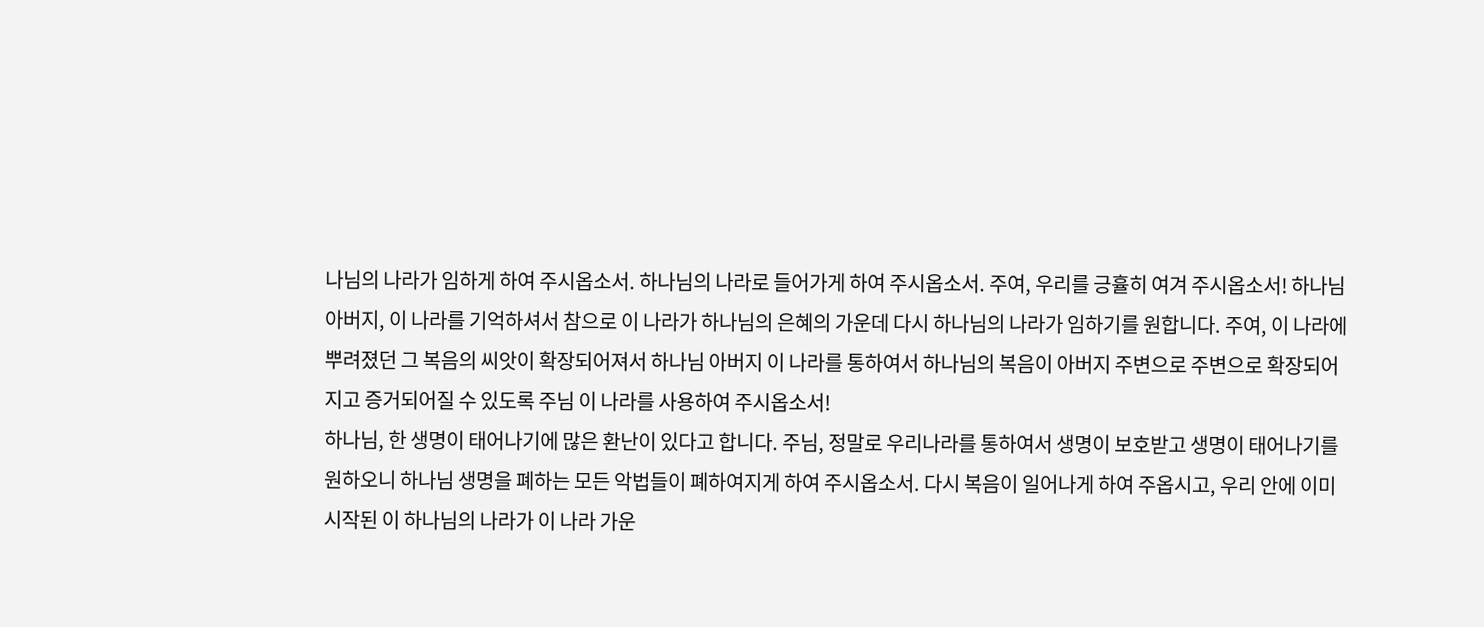나님의 나라가 임하게 하여 주시옵소서. 하나님의 나라로 들어가게 하여 주시옵소서. 주여, 우리를 긍휼히 여겨 주시옵소서! 하나님 아버지, 이 나라를 기억하셔서 참으로 이 나라가 하나님의 은혜의 가운데 다시 하나님의 나라가 임하기를 원합니다. 주여, 이 나라에 뿌려졌던 그 복음의 씨앗이 확장되어져서 하나님 아버지 이 나라를 통하여서 하나님의 복음이 아버지 주변으로 주변으로 확장되어지고 증거되어질 수 있도록 주님 이 나라를 사용하여 주시옵소서!
하나님, 한 생명이 태어나기에 많은 환난이 있다고 합니다. 주님, 정말로 우리나라를 통하여서 생명이 보호받고 생명이 태어나기를 원하오니 하나님 생명을 폐하는 모든 악법들이 폐하여지게 하여 주시옵소서. 다시 복음이 일어나게 하여 주옵시고, 우리 안에 이미 시작된 이 하나님의 나라가 이 나라 가운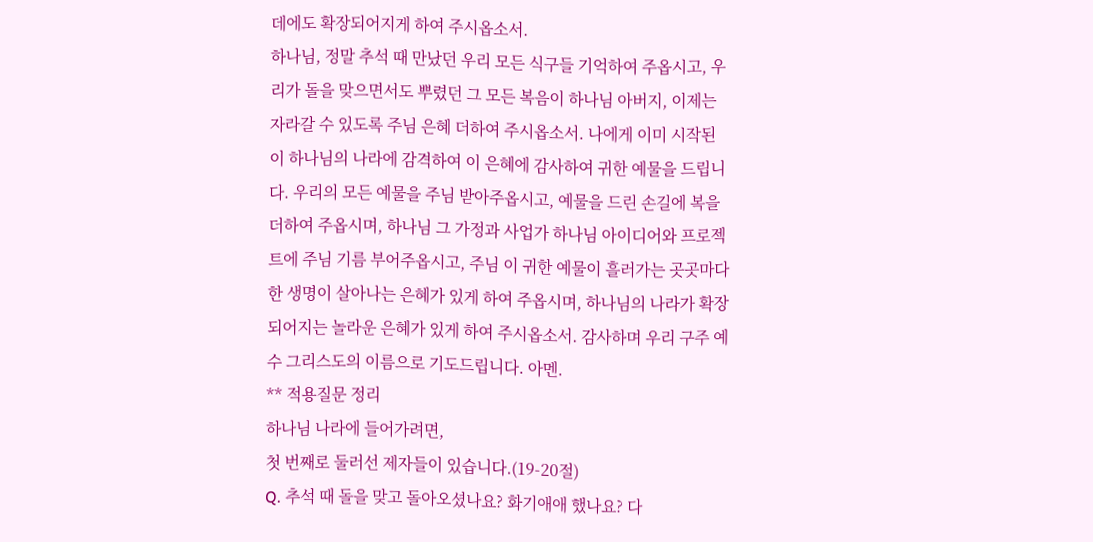데에도 확장되어지게 하여 주시옵소서.
하나님, 정말 추석 때 만났던 우리 모든 식구들 기억하여 주옵시고, 우리가 돌을 맞으면서도 뿌렸던 그 모든 복음이 하나님 아버지, 이제는 자라갈 수 있도록 주님 은혜 더하여 주시옵소서. 나에게 이미 시작된 이 하나님의 나라에 감격하여 이 은혜에 감사하여 귀한 예물을 드립니다. 우리의 모든 예물을 주님 받아주옵시고, 예물을 드린 손길에 복을 더하여 주옵시며, 하나님 그 가정과 사업가 하나님 아이디어와 프로젝트에 주님 기름 부어주옵시고, 주님 이 귀한 예물이 흘러가는 곳곳마다 한 생명이 살아나는 은혜가 있게 하여 주옵시며, 하나님의 나라가 확장되어지는 놀라운 은혜가 있게 하여 주시옵소서. 감사하며 우리 구주 예수 그리스도의 이름으로 기도드립니다. 아멘.
** 적용질문 정리
하나님 나라에 들어가려면,
첫 번째로 둘러선 제자들이 있습니다.(19-20절)
Q. 추석 때 돌을 맞고 돌아오셨나요? 화기애애 했나요? 다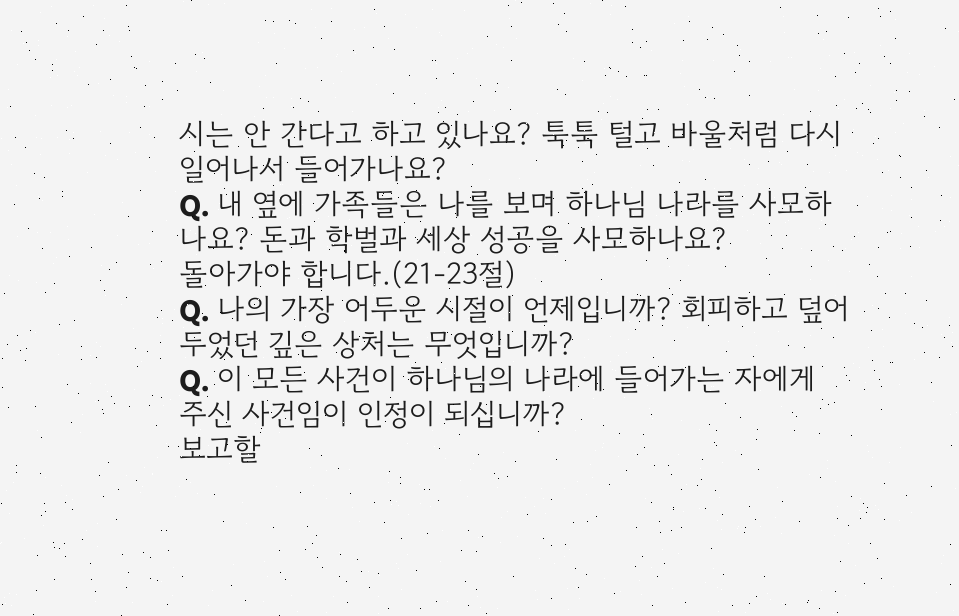시는 안 간다고 하고 있나요? 툭툭 털고 바울처럼 다시 일어나서 들어가나요?
Q. 내 옆에 가족들은 나를 보며 하나님 나라를 사모하나요? 돈과 학벌과 세상 성공을 사모하나요?
돌아가야 합니다.(21-23절)
Q. 나의 가장 어두운 시절이 언제입니까? 회피하고 덮어두었던 깊은 상처는 무엇입니까?
Q. 이 모든 사건이 하나님의 나라에 들어가는 자에게 주신 사건임이 인정이 되십니까?
보고할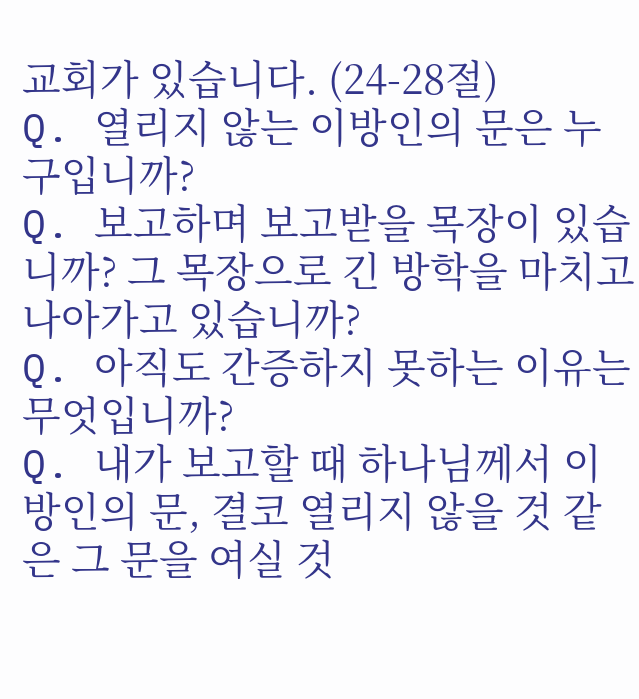교회가 있습니다. (24-28절)
Q. 열리지 않는 이방인의 문은 누구입니까?
Q. 보고하며 보고받을 목장이 있습니까? 그 목장으로 긴 방학을 마치고 나아가고 있습니까?
Q. 아직도 간증하지 못하는 이유는 무엇입니까?
Q. 내가 보고할 때 하나님께서 이방인의 문, 결코 열리지 않을 것 같은 그 문을 여실 것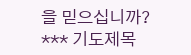을 믿으십니까?
*** 기도제목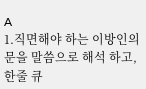A
1.직면해야 하는 이방인의 문을 말씀으로 해석 하고, 한줄 큐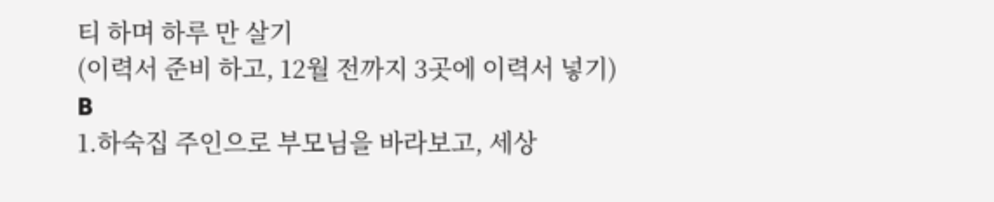티 하며 하루 만 살기
(이력서 준비 하고, 12월 전까지 3곳에 이력서 넣기)
B
1.하숙집 주인으로 부모님을 바라보고, 세상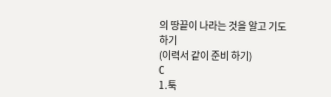의 땅끝이 나라는 것을 알고 기도 하기
(이력서 같이 준비 하기)
C
1.툭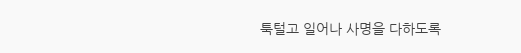툭털고 일어나 사명을 다하도록